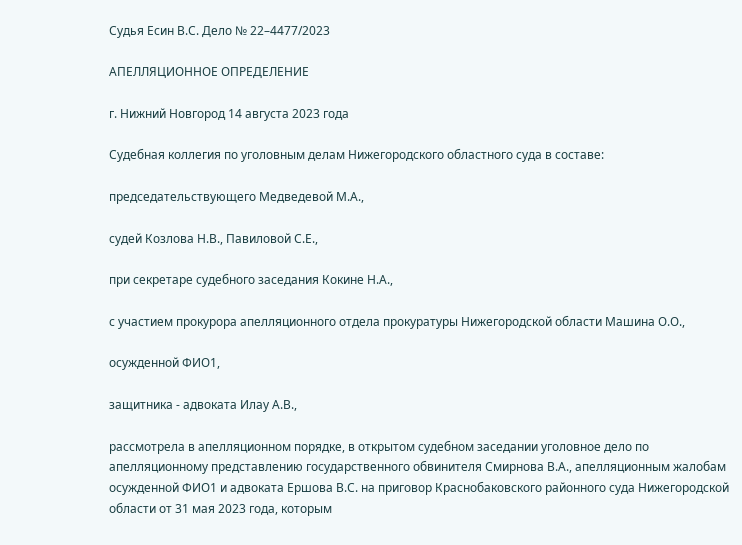Судья Есин В.С. Дело № 22–4477/2023

АПЕЛЛЯЦИОННОЕ ОПРЕДЕЛЕНИЕ

г. Нижний Новгород 14 августа 2023 года

Судебная коллегия по уголовным делам Нижегородского областного суда в составе:

председательствующего Медведевой М.А.,

судей Козлова Н.В., Павиловой С.Е.,

при секретаре судебного заседания Кокине Н.А.,

с участием прокурора апелляционного отдела прокуратуры Нижегородской области Машина О.О.,

осужденной ФИО1,

защитника - адвоката Илау А.В.,

рассмотрела в апелляционном порядке, в открытом судебном заседании уголовное дело по апелляционному представлению государственного обвинителя Смирнова В.А., апелляционным жалобам осужденной ФИО1 и адвоката Ершова В.С. на приговор Краснобаковского районного суда Нижегородской области от 31 мая 2023 года, которым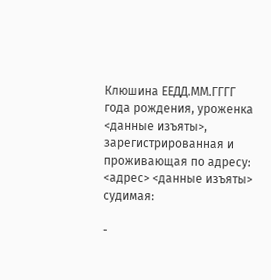Клюшина ЕЕДД.ММ.ГГГГ года рождения, уроженка <данные изъяты>, зарегистрированная и проживающая по адресу: <адрес> <данные изъяты> судимая:

-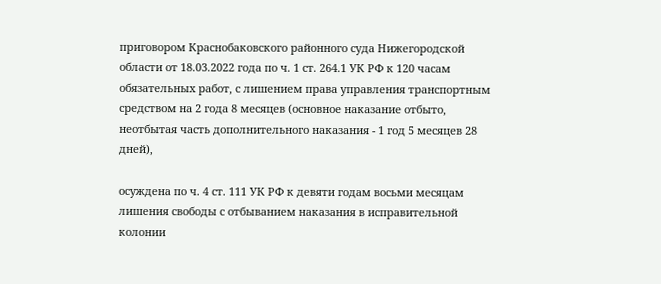приговором Краснобаковского районного суда Нижегородской области от 18.03.2022 года по ч. 1 ст. 264.1 УК РФ к 120 часам обязательных работ, с лишением права управления транспортным средством на 2 года 8 месяцев (основное наказание отбыто, неотбытая часть дополнительного наказания - 1 год 5 месяцев 28 дней),

осуждена по ч. 4 ст. 111 УК РФ к девяти годам восьми месяцам лишения свободы с отбыванием наказания в исправительной колонии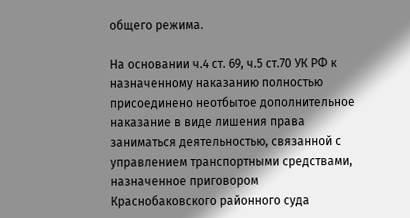общего режима.

На основании ч.4 ст. 69, ч.5 ст.70 УК РФ к назначенному наказанию полностью присоединено неотбытое дополнительное наказание в виде лишения права заниматься деятельностью, связанной с управлением транспортными средствами, назначенное приговором Краснобаковского районного суда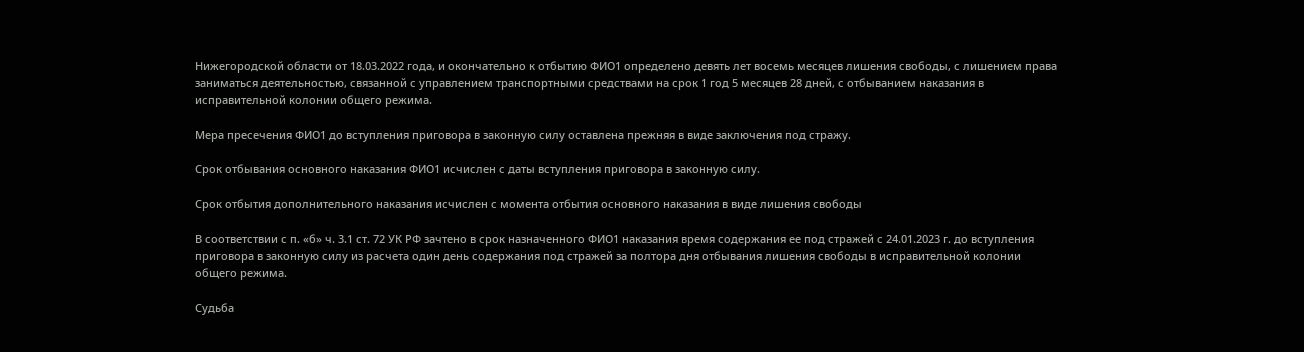Нижегородской области от 18.03.2022 года, и окончательно к отбытию ФИО1 определено девять лет восемь месяцев лишения свободы, с лишением права заниматься деятельностью, связанной с управлением транспортными средствами на срок 1 год 5 месяцев 28 дней, с отбыванием наказания в исправительной колонии общего режима.

Мера пресечения ФИО1 до вступления приговора в законную силу оставлена прежняя в виде заключения под стражу.

Срок отбывания основного наказания ФИО1 исчислен с даты вступления приговора в законную силу.

Срок отбытия дополнительного наказания исчислен с момента отбытия основного наказания в виде лишения свободы

В соответствии с п. «б» ч. 3.1 ст. 72 УК РФ зачтено в срок назначенного ФИО1 наказания время содержания ее под стражей с 24.01.2023 г. до вступления приговора в законную силу из расчета один день содержания под стражей за полтора дня отбывания лишения свободы в исправительной колонии общего режима.

Судьба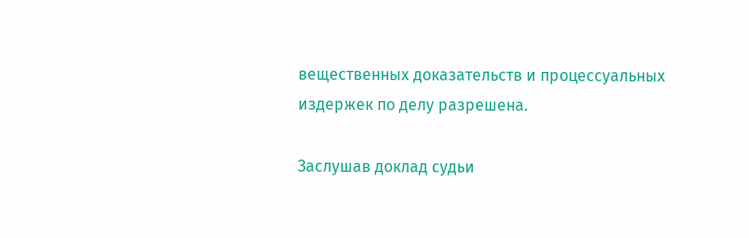вещественных доказательств и процессуальных издержек по делу разрешена.

Заслушав доклад судьи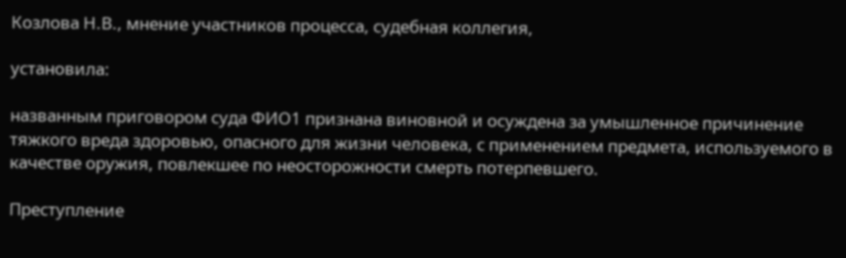Козлова Н.В., мнение участников процесса, судебная коллегия,

установила:

названным приговором суда ФИО1 признана виновной и осуждена за умышленное причинение тяжкого вреда здоровью, опасного для жизни человека, с применением предмета, используемого в качестве оружия, повлекшее по неосторожности смерть потерпевшего.

Преступление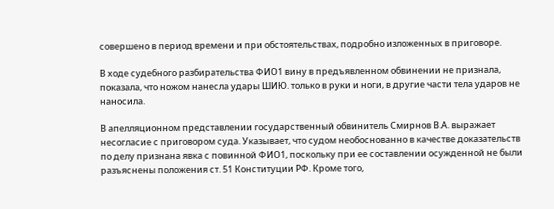совершено в период времени и при обстоятельствах, подробно изложенных в приговоре.

В ходе судебного разбирательства ФИО1 вину в предъявленном обвинении не признала, показала, что ножом нанесла удары ШИЮ. только в руки и ноги, в другие части тела ударов не наносила.

В апелляционном представлении государственный обвинитель Смирнов В.А. выражает несогласие с приговором суда. Указывает, что судом необоснованно в качестве доказательств по делу признана явка с повинной ФИО1, поскольку при ее составлении осужденной не были разъяснены положения ст. 51 Конституции РФ. Кроме того,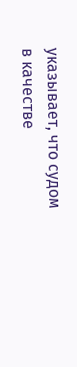указывает, что судом в качестве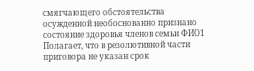смягчающего обстоятельства осужденной необоснованно признано состояние здоровья членов семьи ФИО1 Полагает, что в резолютивной части приговора не указан срок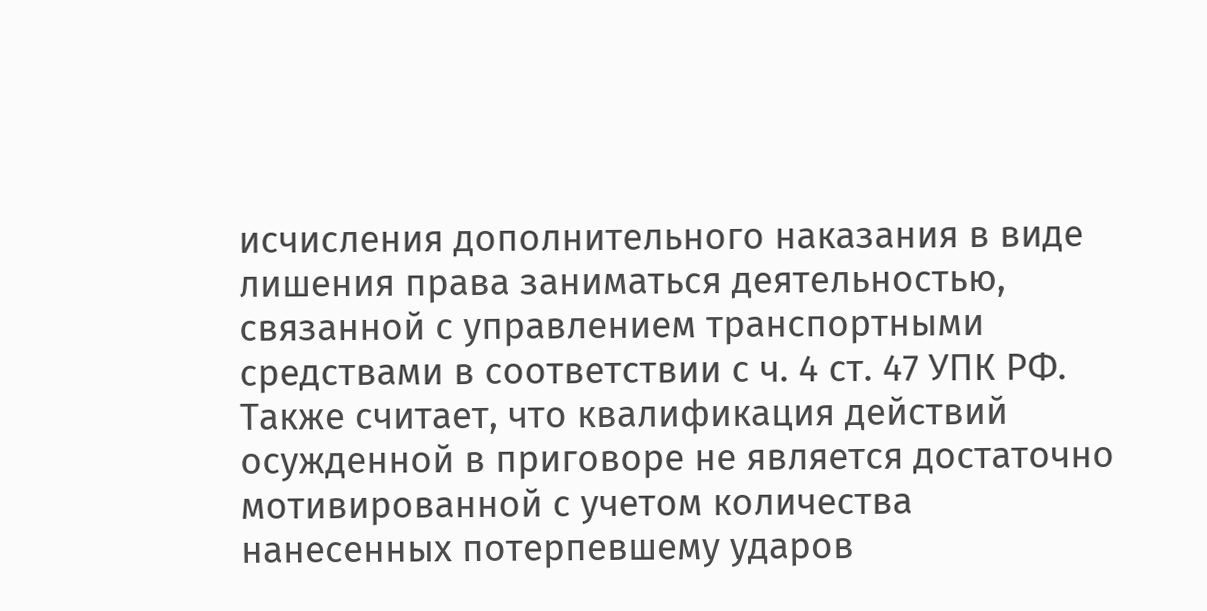исчисления дополнительного наказания в виде лишения права заниматься деятельностью, связанной с управлением транспортными средствами в соответствии с ч. 4 ст. 47 УПК РФ. Также считает, что квалификация действий осужденной в приговоре не является достаточно мотивированной с учетом количества нанесенных потерпевшему ударов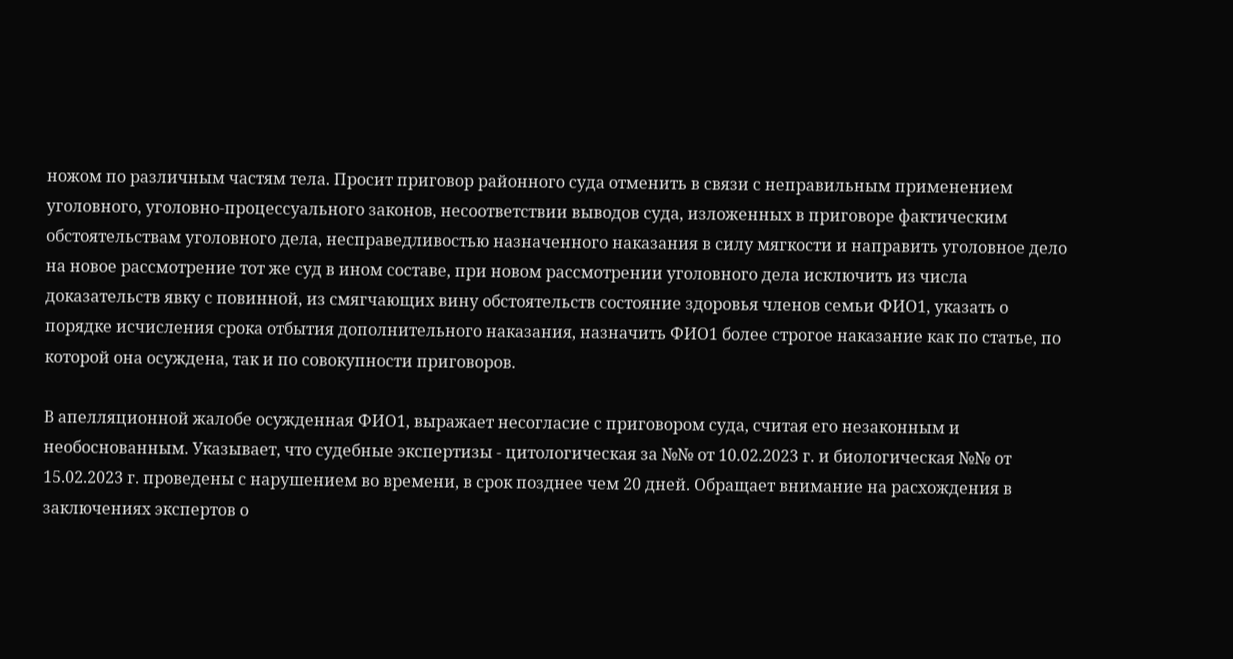ножом по различным частям тела. Просит приговор районного суда отменить в связи с неправильным применением уголовного, уголовно-процессуального законов, несоответствии выводов суда, изложенных в приговоре фактическим обстоятельствам уголовного дела, несправедливостью назначенного наказания в силу мягкости и направить уголовное дело на новое рассмотрение тот же суд в ином составе, при новом рассмотрении уголовного дела исключить из числа доказательств явку с повинной, из смягчающих вину обстоятельств состояние здоровья членов семьи ФИО1, указать о порядке исчисления срока отбытия дополнительного наказания, назначить ФИО1 более строгое наказание как по статье, по которой она осуждена, так и по совокупности приговоров.

В апелляционной жалобе осужденная ФИО1, выражает несогласие с приговором суда, считая его незаконным и необоснованным. Указывает, что судебные экспертизы - цитологическая за №№ от 10.02.2023 г. и биологическая №№ от 15.02.2023 г. проведены с нарушением во времени, в срок позднее чем 20 дней. Обращает внимание на расхождения в заключениях экспертов о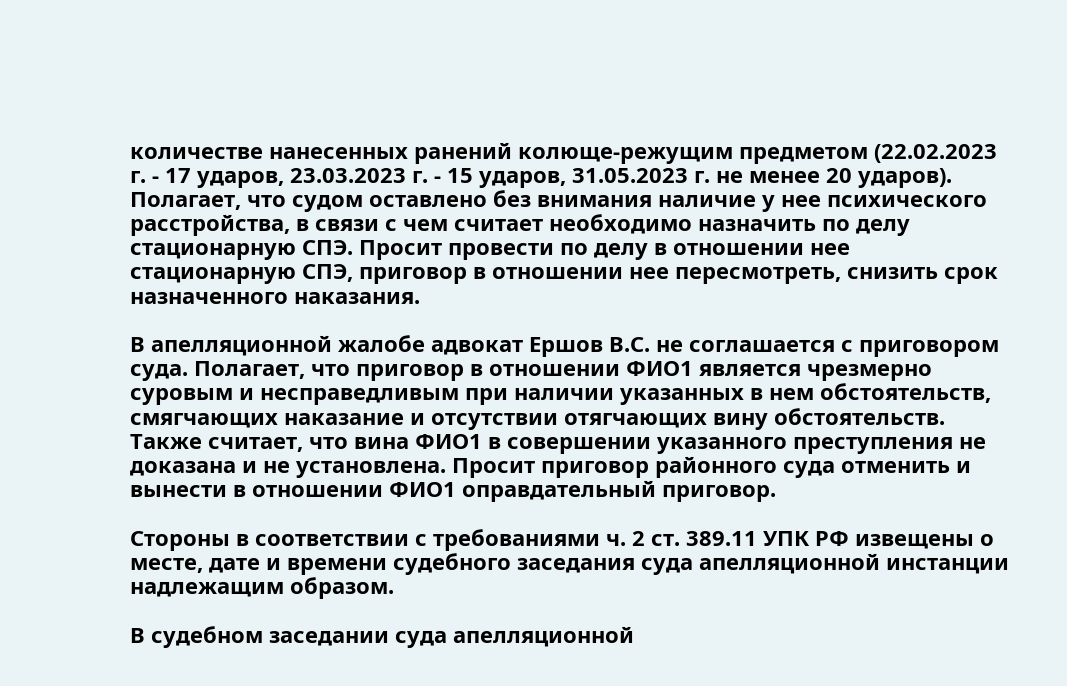количестве нанесенных ранений колюще-режущим предметом (22.02.2023 г. - 17 ударов, 23.03.2023 г. - 15 ударов, 31.05.2023 г. не менее 20 ударов). Полагает, что судом оставлено без внимания наличие у нее психического расстройства, в связи с чем считает необходимо назначить по делу стационарную СПЭ. Просит провести по делу в отношении нее стационарную СПЭ, приговор в отношении нее пересмотреть, снизить срок назначенного наказания.

В апелляционной жалобе адвокат Ершов В.С. не соглашается с приговором суда. Полагает, что приговор в отношении ФИО1 является чрезмерно суровым и несправедливым при наличии указанных в нем обстоятельств, смягчающих наказание и отсутствии отягчающих вину обстоятельств. Также считает, что вина ФИО1 в совершении указанного преступления не доказана и не установлена. Просит приговор районного суда отменить и вынести в отношении ФИО1 оправдательный приговор.

Стороны в соответствии с требованиями ч. 2 ст. 389.11 УПК РФ извещены о месте, дате и времени судебного заседания суда апелляционной инстанции надлежащим образом.

В судебном заседании суда апелляционной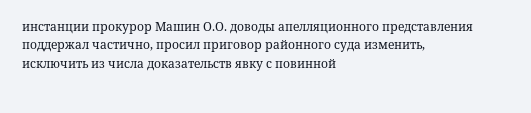инстанции прокурор Машин О.О. доводы апелляционного представления поддержал частично, просил приговор районного суда изменить, исключить из числа доказательств явку с повинной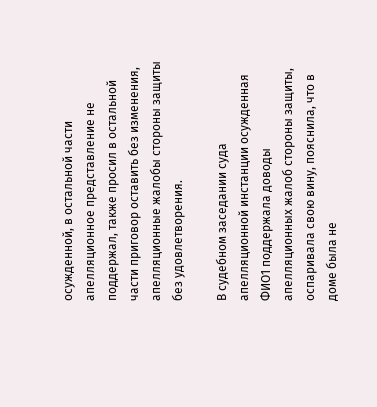осужденной, в остальной части апелляционное представление не поддержал, также просил в остальной части приговор оставить без изменения, апелляционные жалобы стороны защиты без удовлетворения.

В судебном заседании суда апелляционной инстанции осужденная ФИО1 поддержала доводы апелляционных жалоб стороны защиты, оспаривала свою вину, пояснила, что в доме была не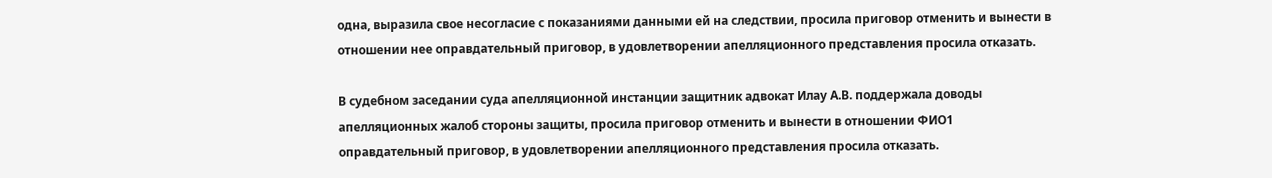одна, выразила свое несогласие с показаниями данными ей на следствии, просила приговор отменить и вынести в отношении нее оправдательный приговор, в удовлетворении апелляционного представления просила отказать.

В судебном заседании суда апелляционной инстанции защитник адвокат Илау А.В. поддержала доводы апелляционных жалоб стороны защиты, просила приговор отменить и вынести в отношении ФИО1 оправдательный приговор, в удовлетворении апелляционного представления просила отказать.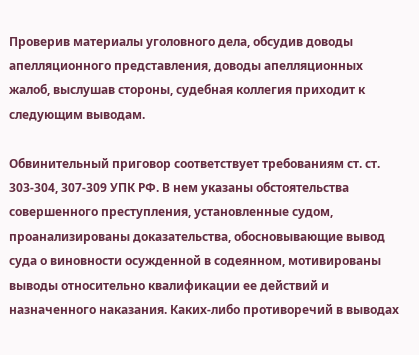Проверив материалы уголовного дела, обсудив доводы апелляционного представления, доводы апелляционных жалоб, выслушав стороны, судебная коллегия приходит к следующим выводам.

Обвинительный приговор соответствует требованиям ст. ст. 303-304, 307-309 УПК РФ. В нем указаны обстоятельства совершенного преступления, установленные судом, проанализированы доказательства, обосновывающие вывод суда о виновности осужденной в содеянном, мотивированы выводы относительно квалификации ее действий и назначенного наказания. Каких-либо противоречий в выводах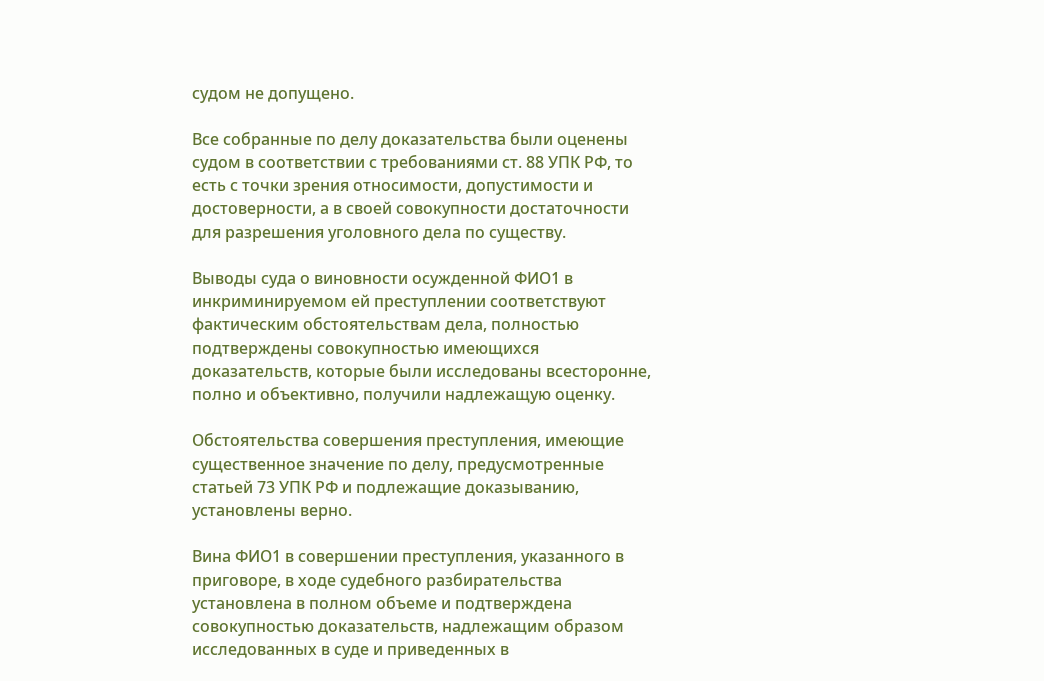судом не допущено.

Все собранные по делу доказательства были оценены судом в соответствии с требованиями ст. 88 УПК РФ, то есть с точки зрения относимости, допустимости и достоверности, а в своей совокупности достаточности для разрешения уголовного дела по существу.

Выводы суда о виновности осужденной ФИО1 в инкриминируемом ей преступлении соответствуют фактическим обстоятельствам дела, полностью подтверждены совокупностью имеющихся доказательств, которые были исследованы всесторонне, полно и объективно, получили надлежащую оценку.

Обстоятельства совершения преступления, имеющие существенное значение по делу, предусмотренные статьей 73 УПК РФ и подлежащие доказыванию, установлены верно.

Вина ФИО1 в совершении преступления, указанного в приговоре, в ходе судебного разбирательства установлена в полном объеме и подтверждена совокупностью доказательств, надлежащим образом исследованных в суде и приведенных в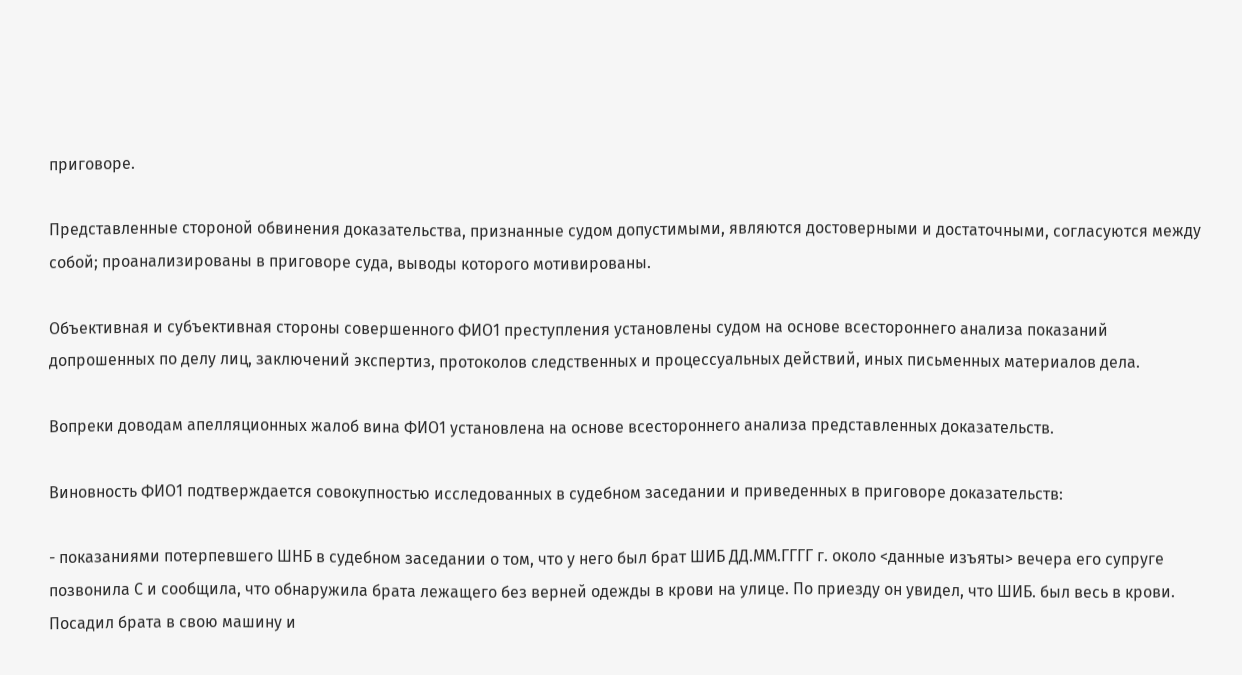приговоре.

Представленные стороной обвинения доказательства, признанные судом допустимыми, являются достоверными и достаточными, согласуются между собой; проанализированы в приговоре суда, выводы которого мотивированы.

Объективная и субъективная стороны совершенного ФИО1 преступления установлены судом на основе всестороннего анализа показаний допрошенных по делу лиц, заключений экспертиз, протоколов следственных и процессуальных действий, иных письменных материалов дела.

Вопреки доводам апелляционных жалоб вина ФИО1 установлена на основе всестороннего анализа представленных доказательств.

Виновность ФИО1 подтверждается совокупностью исследованных в судебном заседании и приведенных в приговоре доказательств:

- показаниями потерпевшего ШНБ в судебном заседании о том, что у него был брат ШИБ ДД.ММ.ГГГГ г. около <данные изъяты> вечера его супруге позвонила С и сообщила, что обнаружила брата лежащего без верней одежды в крови на улице. По приезду он увидел, что ШИБ. был весь в крови. Посадил брата в свою машину и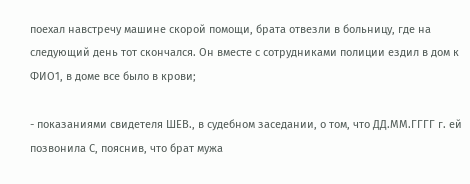поехал навстречу машине скорой помощи, брата отвезли в больницу, где на следующий день тот скончался. Он вместе с сотрудниками полиции ездил в дом к ФИО1, в доме все было в крови;

- показаниями свидетеля ШЕВ., в судебном заседании, о том, что ДД.ММ.ГГГГ г. ей позвонила С, пояснив, что брат мужа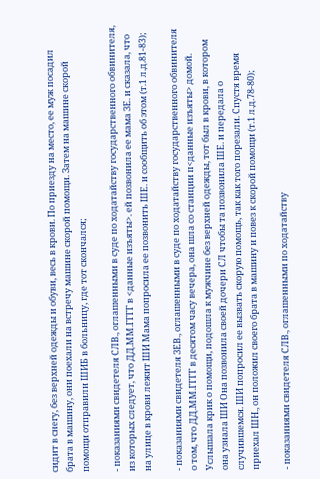сидит в снегу, без верхней одежды и обуви, весь в крови. По приезду на место, ее муж посадил брата в машину, они поехали на встречу машине скорой помощи. Затем на машине скорой помощи отправили ШИБ в больницу, где тот скончался;

- показаниями свидетеля СЛВ., оглашенными в суде по ходатайству государственного обвинителя, из которых следует, что ДД.ММ.ГГГГ в <данные изъяты>. ей позвонила ее мама ЗЕ. и сказала, что на улице в крови лежит ШИ Мама попросила ее позвонить ШЕ. и сообщить об этом (т.1 л.д.81-83);

- показаниями свидетеля ЗЕВ., оглашенными в суде по ходатайству государственного обвинителя о том, что ДД.ММ.ГГГГ в десятом часу вечера, она шла со станции п<данные изъяты> домой. Услышала крик о помощи, подошла к мужчине без верхней одежды, тот был в крови, в котором она узнала ШИ Она позвонила своей дочери СЛ чтобы та позвонила ШЕ. и передала о случившемся. ШИ попросил ее вызвать скорую помощь, так как того порезали. Спустя время приехал ШН., он положил своего брата в машину и повез к скорой помощи (т.1 л.д.78-80);

- показаниями свидетеля СЛВ., оглашенными по ходатайству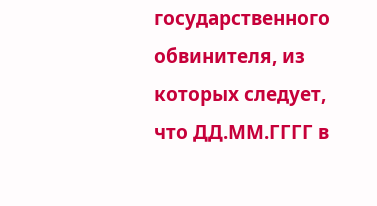государственного обвинителя, из которых следует, что ДД.ММ.ГГГГ в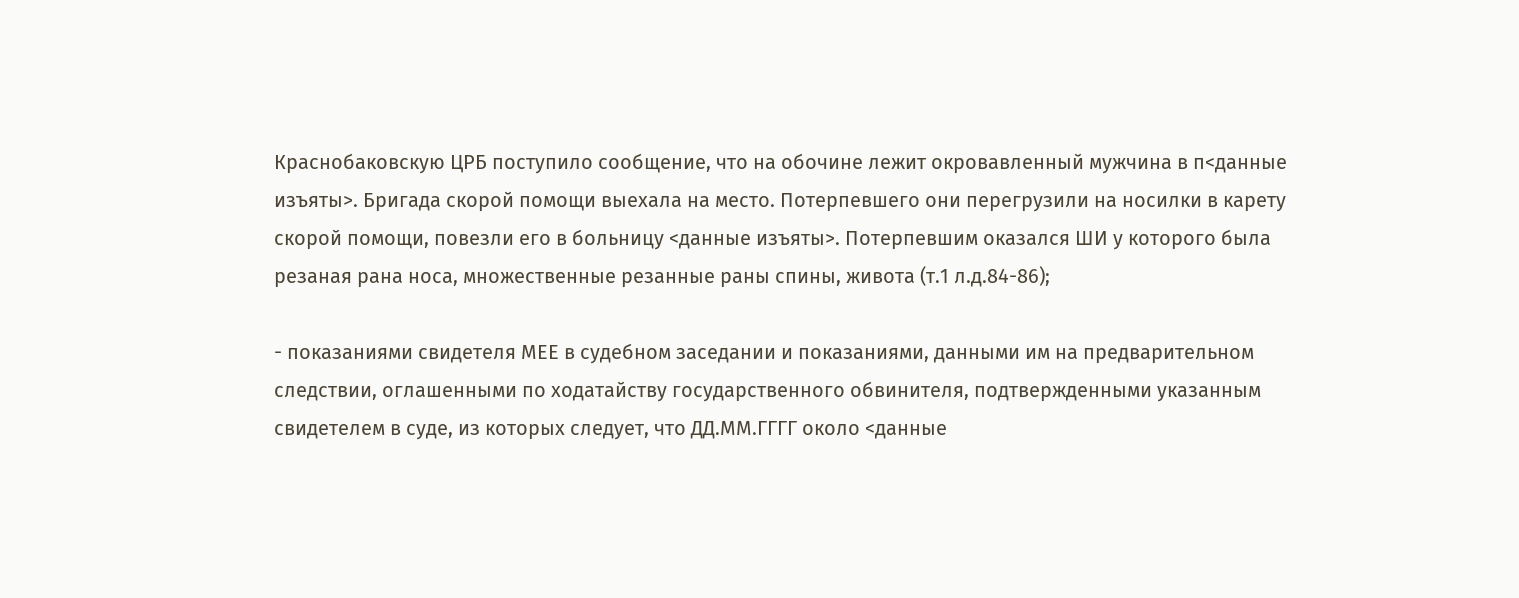Краснобаковскую ЦРБ поступило сообщение, что на обочине лежит окровавленный мужчина в п<данные изъяты>. Бригада скорой помощи выехала на место. Потерпевшего они перегрузили на носилки в карету скорой помощи, повезли его в больницу <данные изъяты>. Потерпевшим оказался ШИ у которого была резаная рана носа, множественные резанные раны спины, живота (т.1 л.д.84-86);

- показаниями свидетеля МЕЕ в судебном заседании и показаниями, данными им на предварительном следствии, оглашенными по ходатайству государственного обвинителя, подтвержденными указанным свидетелем в суде, из которых следует, что ДД.ММ.ГГГГ около <данные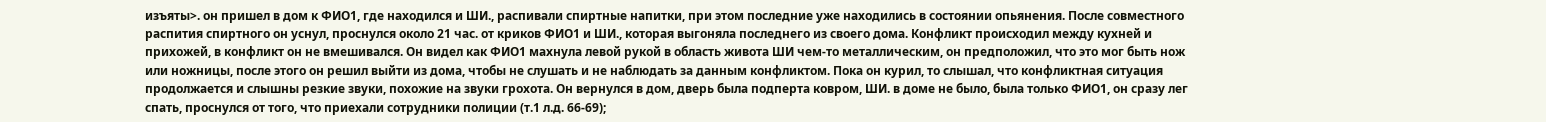изъяты>. он пришел в дом к ФИО1, где находился и ШИ., распивали спиртные напитки, при этом последние уже находились в состоянии опьянения. После совместного распития спиртного он уснул, проснулся около 21 час. от криков ФИО1 и ШИ., которая выгоняла последнего из своего дома. Конфликт происходил между кухней и прихожей, в конфликт он не вмешивался. Он видел как ФИО1 махнула левой рукой в область живота ШИ чем-то металлическим, он предположил, что это мог быть нож или ножницы, после этого он решил выйти из дома, чтобы не слушать и не наблюдать за данным конфликтом. Пока он курил, то слышал, что конфликтная ситуация продолжается и слышны резкие звуки, похожие на звуки грохота. Он вернулся в дом, дверь была подперта ковром, ШИ. в доме не было, была только ФИО1, он сразу лег спать, проснулся от того, что приехали сотрудники полиции (т.1 л.д. 66-69);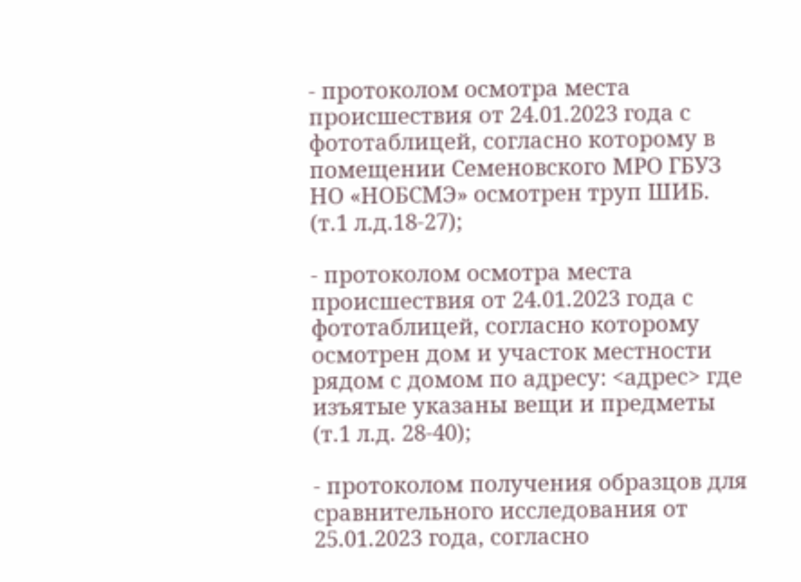- протоколом осмотра места происшествия от 24.01.2023 года с фототаблицей, согласно которому в помещении Семеновского МРО ГБУЗ НО «НОБСМЭ» осмотрен труп ШИБ. (т.1 л.д.18-27);

- протоколом осмотра места происшествия от 24.01.2023 года с фототаблицей, согласно которому осмотрен дом и участок местности рядом с домом по адресу: <адрес> где изъятые указаны вещи и предметы (т.1 л.д. 28-40);

- протоколом получения образцов для сравнительного исследования от 25.01.2023 года, согласно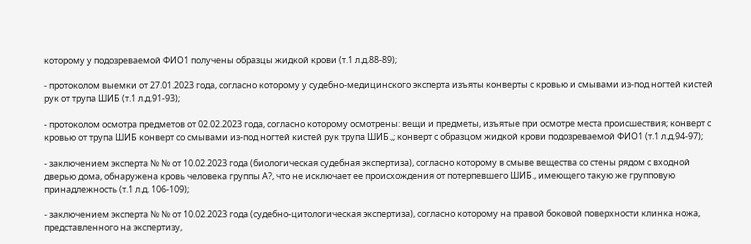которому у подозреваемой ФИО1 получены образцы жидкой крови (т.1 л.д.88-89);

- протоколом выемки от 27.01.2023 года, согласно которому у судебно-медицинского эксперта изъяты конверты с кровью и смывами из-под ногтей кистей рук от трупа ШИБ (т.1 л.д.91-93);

- протоколом осмотра предметов от 02.02.2023 года, согласно которому осмотрены: вещи и предметы, изъятые при осмотре места происшествия; конверт с кровью от трупа ШИБ конверт со смывами из-под ногтей кистей рук трупа ШИБ.,; конверт с образцом жидкой крови подозреваемой ФИО1 (т.1 л.д.94-97);

- заключением эксперта № № от 10.02.2023 года (биологическая судебная экспертиза), согласно которому в смыве вещества со стены рядом с входной дверью дома, обнаружена кровь человека группы A?, что не исключает ее происхождения от потерпевшего ШИБ., имеющего такую же групповую принадлежность (т.1 л.д. 106-109);

- заключением эксперта № № от 10.02.2023 года (судебно-цитологическая экспертиза), согласно которому на правой боковой поверхности клинка ножа, представленного на экспертизу,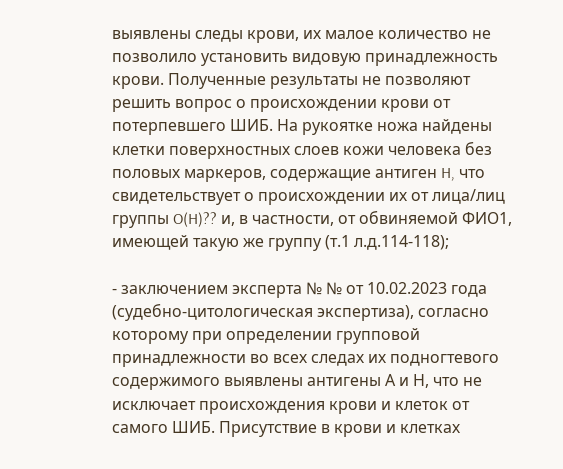выявлены следы крови, их малое количество не позволило установить видовую принадлежность крови. Полученные результаты не позволяют решить вопрос о происхождении крови от потерпевшего ШИБ. На рукоятке ножа найдены клетки поверхностных слоев кожи человека без половых маркеров, содержащие антиген H, что свидетельствует о происхождении их от лица/лиц группы O(H)?? и, в частности, от обвиняемой ФИО1, имеющей такую же группу (т.1 л.д.114-118);

- заключением эксперта № № от 10.02.2023 года (судебно-цитологическая экспертиза), согласно которому при определении групповой принадлежности во всех следах их подногтевого содержимого выявлены антигены А и Н, что не исключает происхождения крови и клеток от самого ШИБ. Присутствие в крови и клетках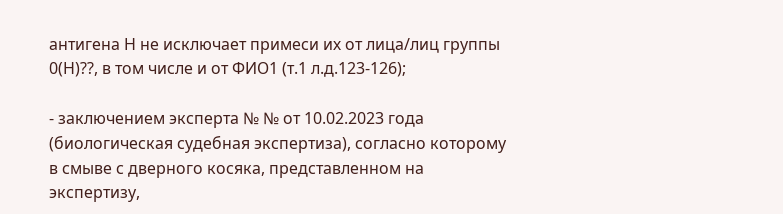антигена Н не исключает примеси их от лица/лиц группы 0(Н)??, в том числе и от ФИО1 (т.1 л.д.123-126);

- заключением эксперта № № от 10.02.2023 года (биологическая судебная экспертиза), согласно которому в смыве с дверного косяка, представленном на экспертизу,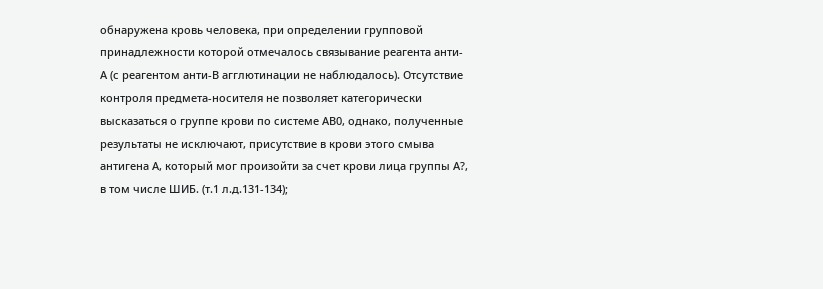обнаружена кровь человека, при определении групповой принадлежности которой отмечалось связывание реагента анти-А (с реагентом анти-В агглютинации не наблюдалось). Отсутствие контроля предмета-носителя не позволяет категорически высказаться о группе крови по системе АВ0, однако, полученные результаты не исключают, присутствие в крови этого смыва антигена А, который мог произойти за счет крови лица группы А?, в том числе ШИБ. (т.1 л.д.131-134);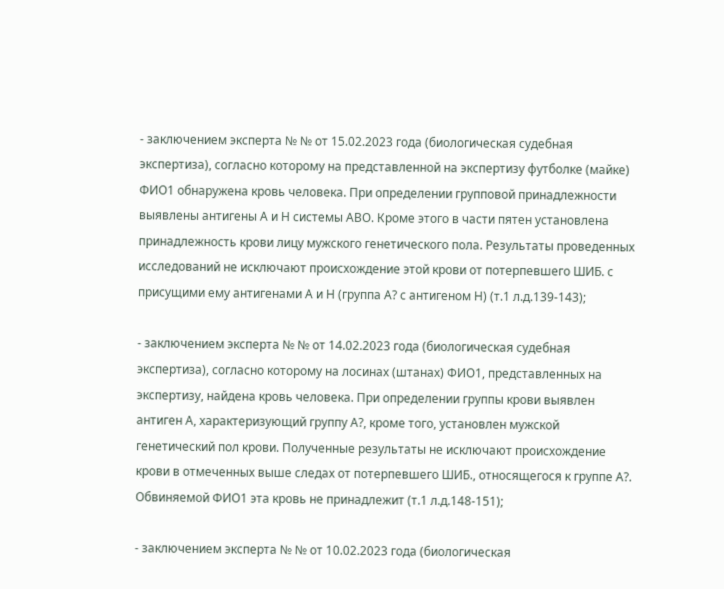- заключением эксперта № № от 15.02.2023 года (биологическая судебная экспертиза), согласно которому на представленной на экспертизу футболке (майке) ФИО1 обнаружена кровь человека. При определении групповой принадлежности выявлены антигены А и Н системы АВО. Кроме этого в части пятен установлена принадлежность крови лицу мужского генетического пола. Результаты проведенных исследований не исключают происхождение этой крови от потерпевшего ШИБ. с присущими ему антигенами А и Н (группа А? с антигеном Н) (т.1 л.д.139-143);

- заключением эксперта № № от 14.02.2023 года (биологическая судебная экспертиза), согласно которому на лосинах (штанах) ФИО1, представленных на экспертизу, найдена кровь человека. При определении группы крови выявлен антиген А, характеризующий группу А?, кроме того, установлен мужской генетический пол крови. Полученные результаты не исключают происхождение крови в отмеченных выше следах от потерпевшего ШИБ., относящегося к группе А?. Обвиняемой ФИО1 эта кровь не принадлежит (т.1 л.д.148-151);

- заключением эксперта № № от 10.02.2023 года (биологическая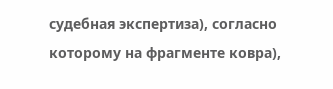судебная экспертиза), согласно которому на фрагменте ковра),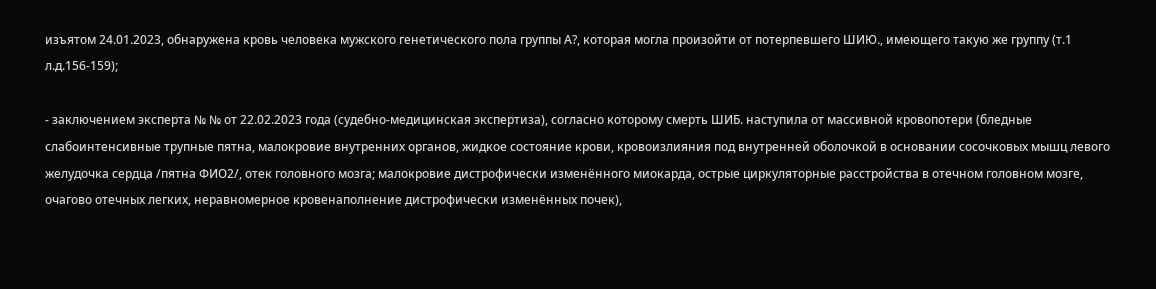изъятом 24.01.2023, обнаружена кровь человека мужского генетического пола группы А?, которая могла произойти от потерпевшего ШИЮ., имеющего такую же группу (т.1 л.д.156-159);

- заключением эксперта № № от 22.02.2023 года (судебно-медицинская экспертиза), согласно которому смерть ШИБ. наступила от массивной кровопотери (бледные слабоинтенсивные трупные пятна, малокровие внутренних органов, жидкое состояние крови, кровоизлияния под внутренней оболочкой в основании сосочковых мышц левого желудочка сердца /пятна ФИО2/, отек головного мозга; малокровие дистрофически изменённого миокарда, острые циркуляторные расстройства в отечном головном мозге, очагово отечных легких, неравномерное кровенаполнение дистрофически изменённых почек),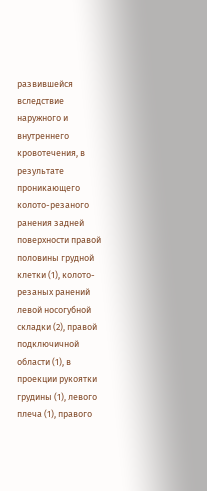развившейся вследствие наружного и внутреннего кровотечения, в результате проникающего колото-резаного ранения задней поверхности правой половины грудной клетки (1), колото-резаных ранений левой носогубной складки (2), правой подключичной области (1), в проекции рукоятки грудины (1), левого плеча (1), правого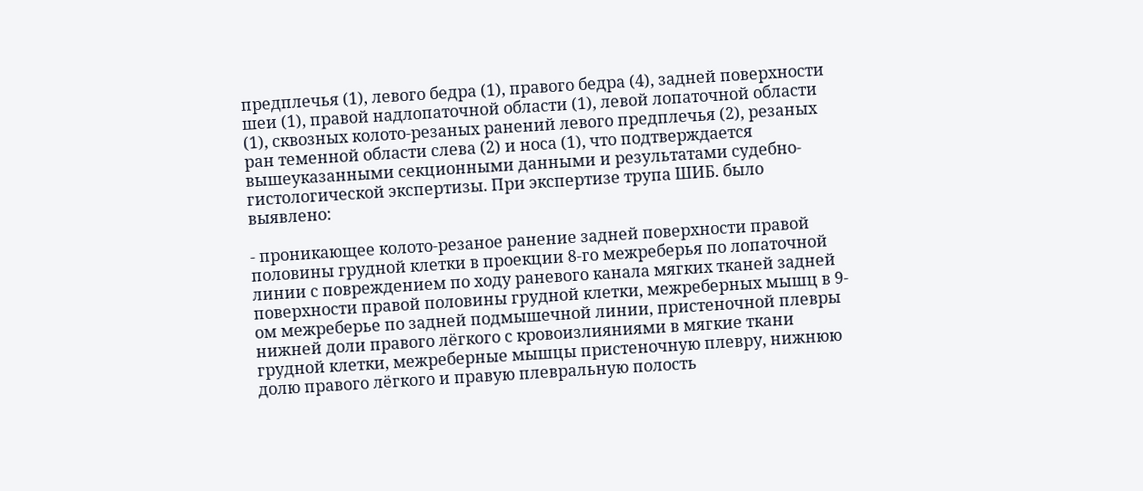предплечья (1), левого бедра (1), правого бедра (4), задней поверхности шеи (1), правой надлопаточной области (1), левой лопаточной области (1), сквозных колото-резаных ранений левого предплечья (2), резаных ран теменной области слева (2) и носа (1), что подтверждается вышеуказанными секционными данными и результатами судебно-гистологической экспертизы. При экспертизе трупа ШИБ. было выявлено:

- проникающее колото-резаное ранение задней поверхности правой половины грудной клетки в проекции 8-го межреберья по лопаточной линии с повреждением по ходу раневого канала мягких тканей задней поверхности правой половины грудной клетки, межреберных мышц в 9-ом межреберье по задней подмышечной линии, пристеночной плевры нижней доли правого лёгкого с кровоизлияниями в мягкие ткани грудной клетки, межреберные мышцы пристеночную плевру, нижнюю долю правого лёгкого и правую плевральную полость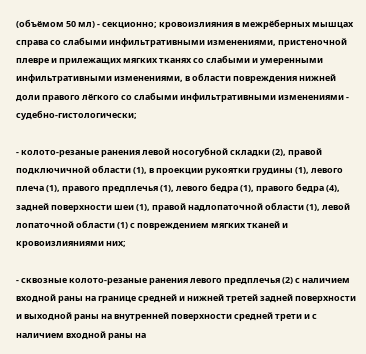(объёмом 50 мл) - секционно; кровоизлияния в межрёберных мышцах справа со слабыми инфильтративными изменениями, пристеночной плевре и прилежащих мягких тканях со слабыми и умеренными инфильтративными изменениями, в области повреждения нижней доли правого лёгкого со слабыми инфильтративными изменениями - судебно-гистологически;

- колото-резаные ранения левой носогубной складки (2), правой подключичной области (1), в проекции рукоятки грудины (1), левого плеча (1), правого предплечья (1), левого бедра (1), правого бедра (4), задней поверхности шеи (1), правой надлопаточной области (1), левой лопаточной области (1) с повреждением мягких тканей и кровоизлияниями них;

- сквозные колото-резаные ранения левого предплечья (2) с наличием входной раны на границе средней и нижней третей задней поверхности и выходной раны на внутренней поверхности средней трети и с наличием входной раны на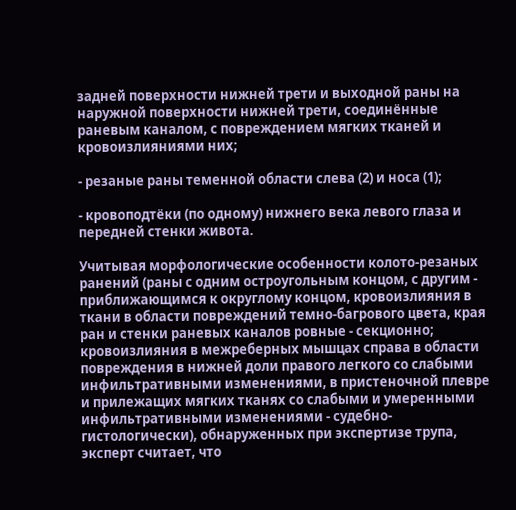задней поверхности нижней трети и выходной раны на наружной поверхности нижней трети, соединённые раневым каналом, с повреждением мягких тканей и кровоизлияниями них;

- резаные раны теменной области слева (2) и носа (1);

- кровоподтёки (по одному) нижнего века левого глаза и передней стенки живота.

Учитывая морфологические особенности колото-резаных ранений (раны с одним остроугольным концом, с другим - приближающимся к округлому концом, кровоизлияния в ткани в области повреждений темно-багрового цвета, края ран и стенки раневых каналов ровные - секционно; кровоизлияния в межреберных мышцах справа в области повреждения в нижней доли правого легкого со слабыми инфильтративными изменениями, в пристеночной плевре и прилежащих мягких тканях со слабыми и умеренными инфильтративными изменениями - судебно-гистологически), обнаруженных при экспертизе трупа, эксперт считает, что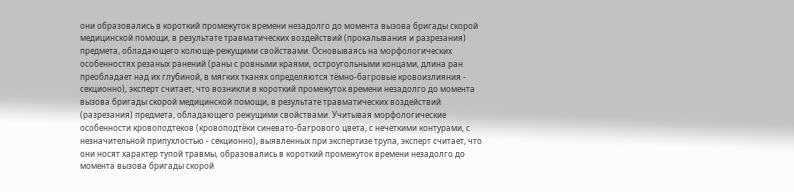они образовались в короткий промежуток времени незадолго до момента вызова бригады скорой медицинской помощи, в результате травматических воздействий (прокалывания и разрезания) предмета, обладающего колюще-режущими свойствами. Основываясь на морфологических особенностях резаных ранений (раны с ровными краями, остроугольными концами, длина ран преобладает над их глубиной, в мягких тканях определяются тёмно-багровые кровоизлияния - секционно), эксперт считает, что возникли в короткий промежуток времени незадолго до момента вызова бригады скорой медицинской помощи, в результате травматических воздействий (разрезания) предмета, обладающего режущими свойствами. Учитывая морфологические особенности кровоподтеков (кровоподтёки синевато-багрового цвета, с нечеткими контурами, с незначительной припухлостью - секционно), выявленных при экспертизе трупа, эксперт считает, что они носят характер тупой травмы, образовались в короткий промежуток времени незадолго до момента вызова бригады скорой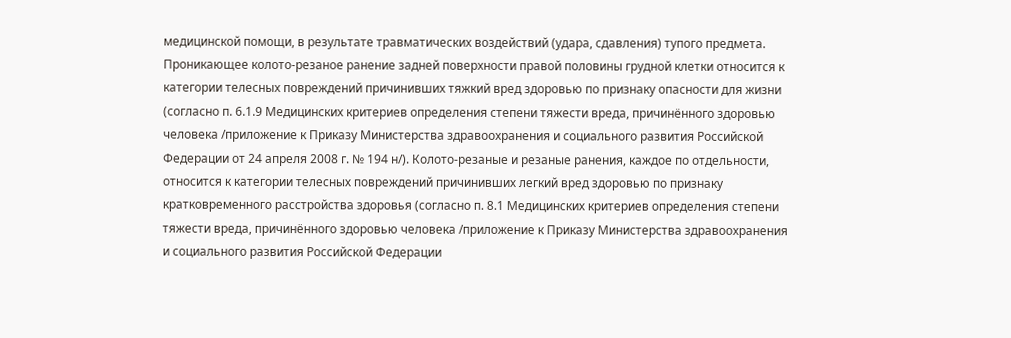медицинской помощи, в результате травматических воздействий (удара, сдавления) тупого предмета. Проникающее колото-резаное ранение задней поверхности правой половины грудной клетки относится к категории телесных повреждений причинивших тяжкий вред здоровью по признаку опасности для жизни (согласно п. 6.1.9 Медицинских критериев определения степени тяжести вреда, причинённого здоровью человека /приложение к Приказу Министерства здравоохранения и социального развития Российской Федерации от 24 апреля 2008 г. № 194 н/). Колото-резаные и резаные ранения, каждое по отдельности, относится к категории телесных повреждений причинивших легкий вред здоровью по признаку кратковременного расстройства здоровья (согласно п. 8.1 Медицинских критериев определения степени тяжести вреда, причинённого здоровью человека /приложение к Приказу Министерства здравоохранения и социального развития Российской Федерации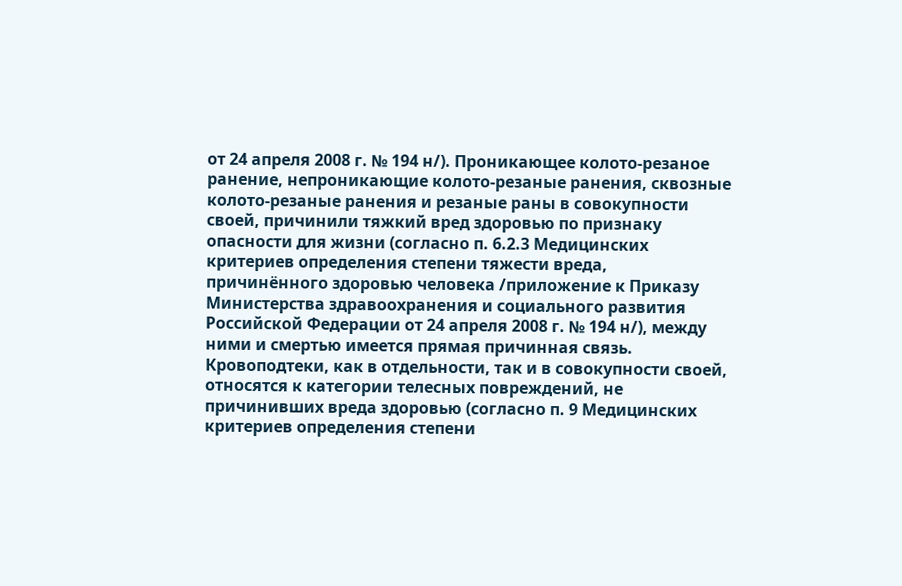от 24 апреля 2008 г. № 194 н/). Проникающее колото-резаное ранение, непроникающие колото-резаные ранения, сквозные колото-резаные ранения и резаные раны в совокупности своей, причинили тяжкий вред здоровью по признаку опасности для жизни (согласно п. 6.2.3 Медицинских критериев определения степени тяжести вреда, причинённого здоровью человека /приложение к Приказу Министерства здравоохранения и социального развития Российской Федерации от 24 апреля 2008 г. № 194 н/), между ними и смертью имеется прямая причинная связь. Кровоподтеки, как в отдельности, так и в совокупности своей, относятся к категории телесных повреждений, не причинивших вреда здоровью (согласно п. 9 Медицинских критериев определения степени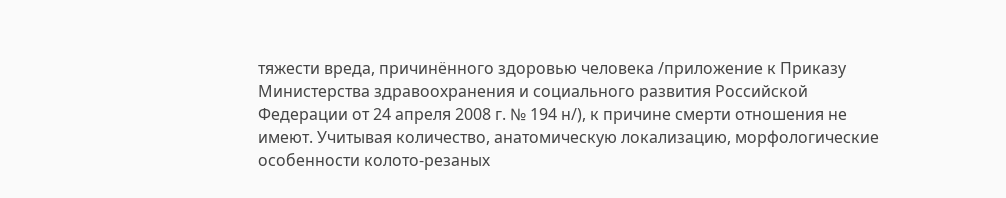тяжести вреда, причинённого здоровью человека /приложение к Приказу Министерства здравоохранения и социального развития Российской Федерации от 24 апреля 2008 г. № 194 н/), к причине смерти отношения не имеют. Учитывая количество, анатомическую локализацию, морфологические особенности колото-резаных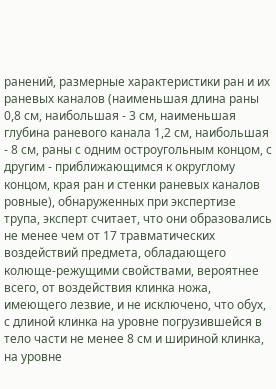ранений, размерные характеристики ран и их раневых каналов (наименьшая длина раны 0,8 см, наибольшая - 3 см, наименьшая глубина раневого канала 1,2 см, наибольшая - 8 см, раны с одним остроугольным концом, с другим - приближающимся к округлому концом, края ран и стенки раневых каналов ровные), обнаруженных при экспертизе трупа, эксперт считает, что они образовались не менее чем от 17 травматических воздействий предмета, обладающего колюще-режущими свойствами, вероятнее всего, от воздействия клинка ножа, имеющего лезвие, и не исключено, что обух, с длиной клинка на уровне погрузившейся в тело части не менее 8 см и шириной клинка, на уровне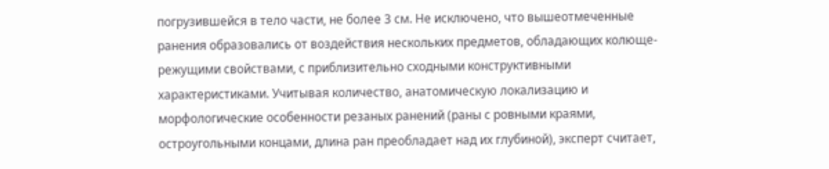погрузившейся в тело части, не более 3 см. Не исключено, что вышеотмеченные ранения образовались от воздействия нескольких предметов, обладающих колюще-режущими свойствами, с приблизительно сходными конструктивными характеристиками. Учитывая количество, анатомическую локализацию и морфологические особенности резаных ранений (раны с ровными краями, остроугольными концами, длина ран преобладает над их глубиной), эксперт считает,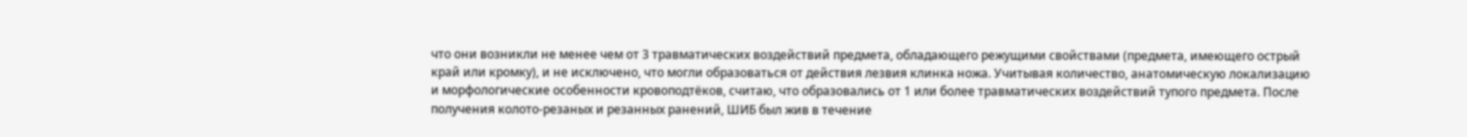что они возникли не менее чем от 3 травматических воздействий предмета, обладающего режущими свойствами (предмета, имеющего острый край или кромку), и не исключено, что могли образоваться от действия лезвия клинка ножа. Учитывая количество, анатомическую локализацию и морфологические особенности кровоподтёков, считаю, что образовались от 1 или более травматических воздействий тупого предмета. После получения колото-резаных и резанных ранений, ШИБ был жив в течение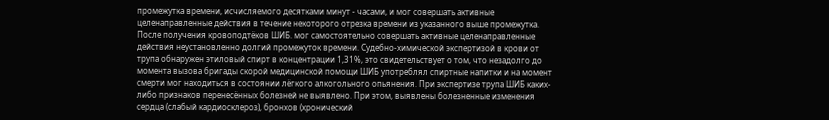промежутка времени, исчисляемого десятками минут - часами, и мог совершать активные целенаправленные действия в течение некоторого отрезка времени из указанного выше промежутка. После получения кровоподтёков ШИБ. мог самостоятельно совершать активные целенаправленные действия неустановленно долгий промежуток времени. Судебно-химической экспертизой в крови от трупа обнаружен этиловый спирт в концентрации 1,31%, это свидетельствует о том, что незадолго до момента вызова бригады скорой медицинской помощи ШИБ употреблял спиртные напитки и на момент смерти мог находиться в состоянии лёгкого алкогольного опьянения. При экспертизе трупа ШИБ каких-либо признаков перенесённых болезней не выявлено. При этом, выявлены болезненные изменения сердца (слабый кардиосклероз), бронхов (хронический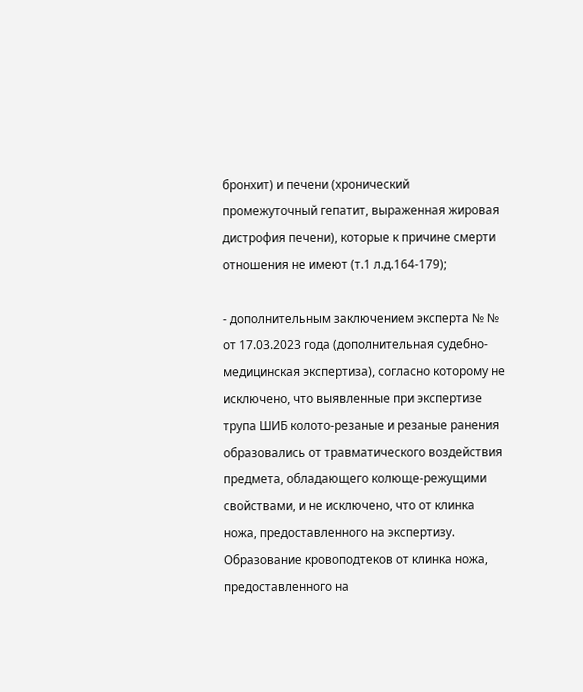бронхит) и печени (хронический промежуточный гепатит, выраженная жировая дистрофия печени), которые к причине смерти отношения не имеют (т.1 л.д.164-179);

- дополнительным заключением эксперта № № от 17.03.2023 года (дополнительная судебно-медицинская экспертиза), согласно которому не исключено, что выявленные при экспертизе трупа ШИБ колото-резаные и резаные ранения образовались от травматического воздействия предмета, обладающего колюще-режущими свойствами, и не исключено, что от клинка ножа, предоставленного на экспертизу. Образование кровоподтеков от клинка ножа, предоставленного на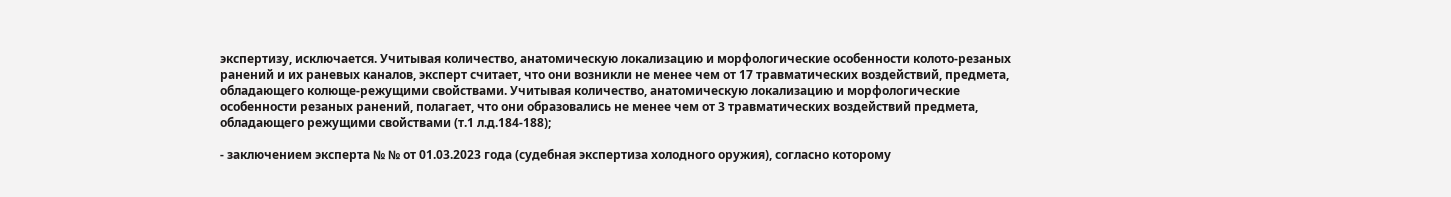экспертизу, исключается. Учитывая количество, анатомическую локализацию и морфологические особенности колото-резаных ранений и их раневых каналов, эксперт считает, что они возникли не менее чем от 17 травматических воздействий, предмета, обладающего колюще-режущими свойствами. Учитывая количество, анатомическую локализацию и морфологические особенности резаных ранений, полагает, что они образовались не менее чем от 3 травматических воздействий предмета, обладающего режущими свойствами (т.1 л.д.184-188);

- заключением эксперта № № от 01.03.2023 года (судебная экспертиза холодного оружия), согласно которому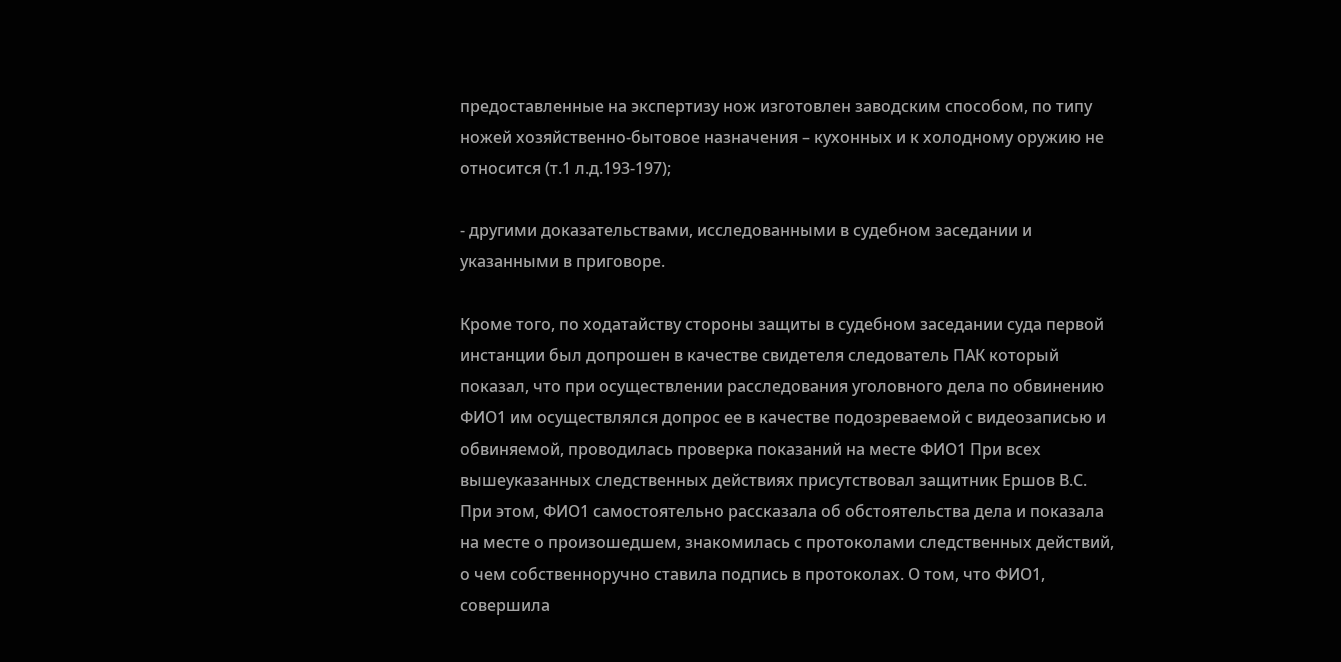предоставленные на экспертизу нож изготовлен заводским способом, по типу ножей хозяйственно-бытовое назначения – кухонных и к холодному оружию не относится (т.1 л.д.193-197);

- другими доказательствами, исследованными в судебном заседании и указанными в приговоре.

Кроме того, по ходатайству стороны защиты в судебном заседании суда первой инстанции был допрошен в качестве свидетеля следователь ПАК который показал, что при осуществлении расследования уголовного дела по обвинению ФИО1 им осуществлялся допрос ее в качестве подозреваемой с видеозаписью и обвиняемой, проводилась проверка показаний на месте ФИО1 При всех вышеуказанных следственных действиях присутствовал защитник Ершов В.С. При этом, ФИО1 самостоятельно рассказала об обстоятельства дела и показала на месте о произошедшем, знакомилась с протоколами следственных действий, о чем собственноручно ставила подпись в протоколах. О том, что ФИО1, совершила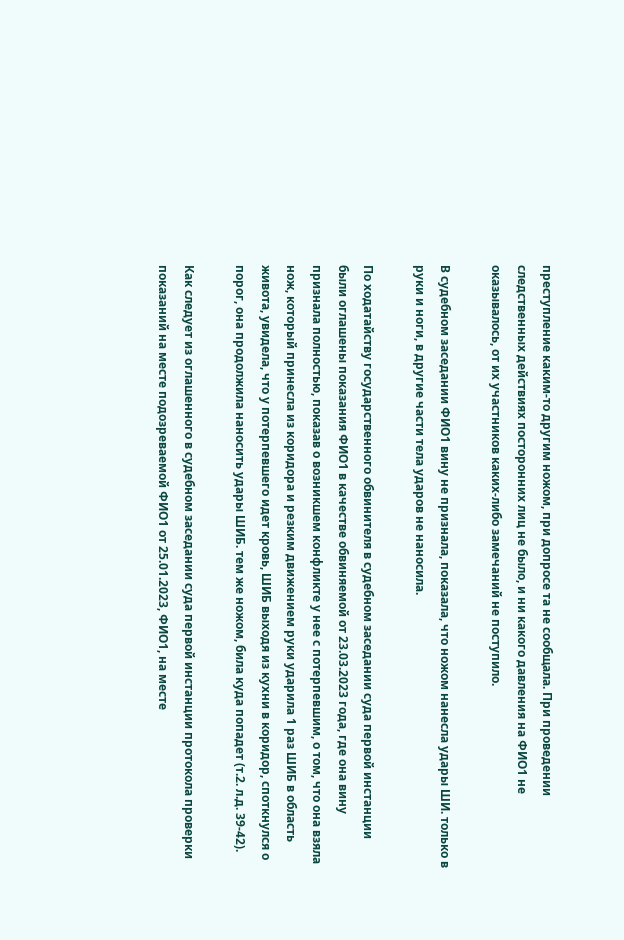преступление каким-то другим ножом, при допросе та не сообщала. При проведении следственных действиях посторонних лиц не было, и ни какого давления на ФИО1 не оказывалось, от их участников каких-либо замечаний не поступило.

В судебном заседании ФИО1 вину не признала, показала, что ножом нанесла удары ШИ. только в руки и ноги, в другие части тела ударов не наносила.

По ходатайству государственного обвинителя в судебном заседании суда первой инстанции были оглашены показания ФИО1 в качестве обвиняемой от 23.03.2023 года, где она вину признала полностью, показав о возникшем конфликте у нее с потерпевшим, о том, что она взяла нож, который принесла из коридора и резким движением руки ударила 1 раз ШИБ в область живота, увидела, что у потерпевшего идет кровь, ШИБ выходя из кухни в коридор, споткнулся о порог, она продолжила наносить удары ШИБ. тем же ножом, била куда попадет (т.2. л.д. 39-42).

Как следует из оглашенного в судебном заседании суда первой инстанции протокола проверки показаний на месте подозреваемой ФИО1 от 25.01.2023, ФИО1, на месте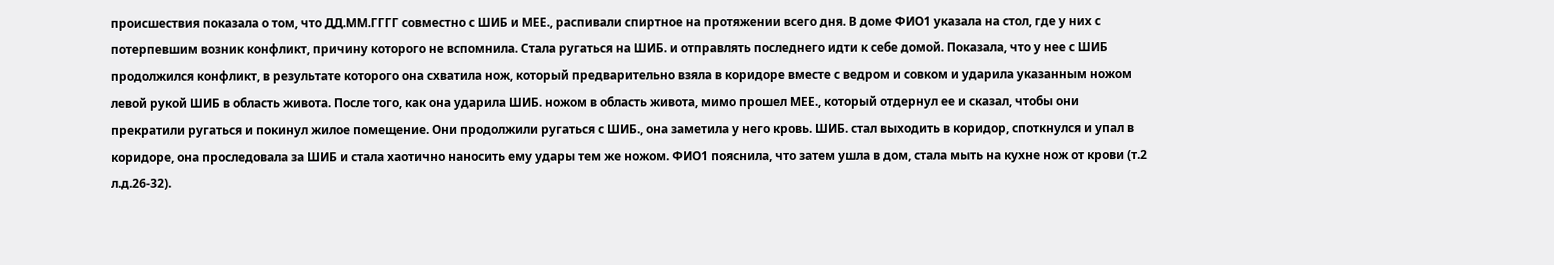происшествия показала о том, что ДД.ММ.ГГГГ совместно с ШИБ и МЕЕ., распивали спиртное на протяжении всего дня. В доме ФИО1 указала на стол, где у них с потерпевшим возник конфликт, причину которого не вспомнила. Стала ругаться на ШИБ. и отправлять последнего идти к себе домой. Показала, что у нее с ШИБ продолжился конфликт, в результате которого она схватила нож, который предварительно взяла в коридоре вместе с ведром и совком и ударила указанным ножом левой рукой ШИБ в область живота. После того, как она ударила ШИБ. ножом в область живота, мимо прошел МЕЕ., который отдернул ее и сказал, чтобы они прекратили ругаться и покинул жилое помещение. Они продолжили ругаться с ШИБ., она заметила у него кровь. ШИБ. стал выходить в коридор, споткнулся и упал в коридоре, она проследовала за ШИБ и стала хаотично наносить ему удары тем же ножом. ФИО1 пояснила, что затем ушла в дом, стала мыть на кухне нож от крови (т.2 л.д.26-32).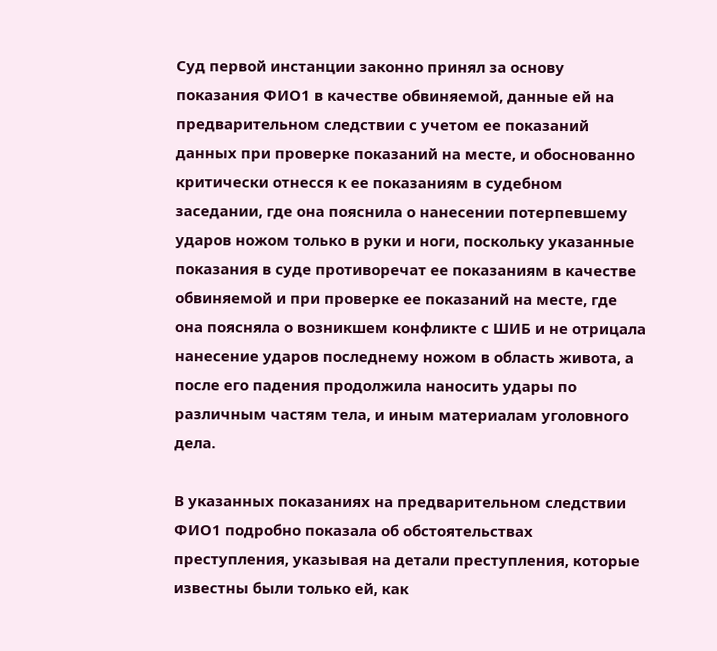Суд первой инстанции законно принял за основу показания ФИО1 в качестве обвиняемой, данные ей на предварительном следствии с учетом ее показаний данных при проверке показаний на месте, и обоснованно критически отнесся к ее показаниям в судебном заседании, где она пояснила о нанесении потерпевшему ударов ножом только в руки и ноги, поскольку указанные показания в суде противоречат ее показаниям в качестве обвиняемой и при проверке ее показаний на месте, где она поясняла о возникшем конфликте с ШИБ и не отрицала нанесение ударов последнему ножом в область живота, а после его падения продолжила наносить удары по различным частям тела, и иным материалам уголовного дела.

В указанных показаниях на предварительном следствии ФИО1 подробно показала об обстоятельствах преступления, указывая на детали преступления, которые известны были только ей, как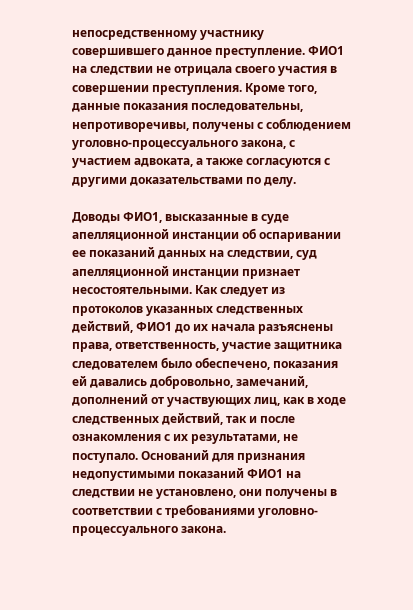непосредственному участнику совершившего данное преступление. ФИО1 на следствии не отрицала своего участия в совершении преступления. Кроме того, данные показания последовательны, непротиворечивы, получены с соблюдением уголовно-процессуального закона, с участием адвоката, а также согласуются с другими доказательствами по делу.

Доводы ФИО1, высказанные в суде апелляционной инстанции об оспаривании ее показаний данных на следствии, суд апелляционной инстанции признает несостоятельными. Как следует из протоколов указанных следственных действий, ФИО1 до их начала разъяснены права, ответственность, участие защитника следователем было обеспечено, показания ей давались добровольно, замечаний, дополнений от участвующих лиц, как в ходе следственных действий, так и после ознакомления с их результатами, не поступало. Оснований для признания недопустимыми показаний ФИО1 на следствии не установлено, они получены в соответствии с требованиями уголовно-процессуального закона.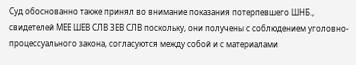Суд обоснованно также принял во внимание показания потерпевшего ШНБ., свидетелей МЕЕ ШЕВ СЛВ ЗЕВ СЛВ поскольку, они получены с соблюдением уголовно-процессуального закона, согласуются между собой и с материалами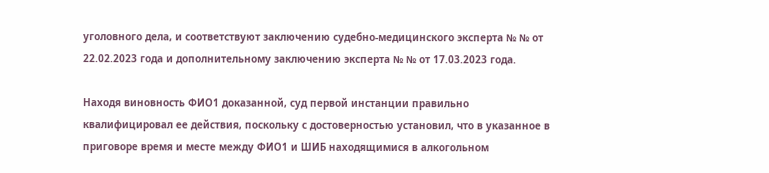уголовного дела, и соответствуют заключению судебно-медицинского эксперта № № от 22.02.2023 года и дополнительному заключению эксперта № № от 17.03.2023 года.

Находя виновность ФИО1 доказанной, суд первой инстанции правильно квалифицировал ее действия, поскольку с достоверностью установил, что в указанное в приговоре время и месте между ФИО1 и ШИБ находящимися в алкогольном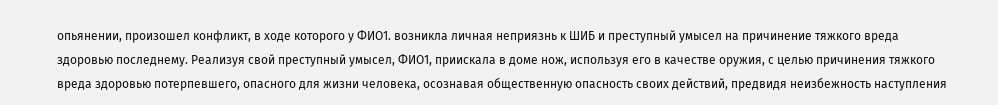опьянении, произошел конфликт, в ходе которого у ФИО1. возникла личная неприязнь к ШИБ и преступный умысел на причинение тяжкого вреда здоровью последнему. Реализуя свой преступный умысел, ФИО1, приискала в доме нож, используя его в качестве оружия, с целью причинения тяжкого вреда здоровью потерпевшего, опасного для жизни человека, осознавая общественную опасность своих действий, предвидя неизбежность наступления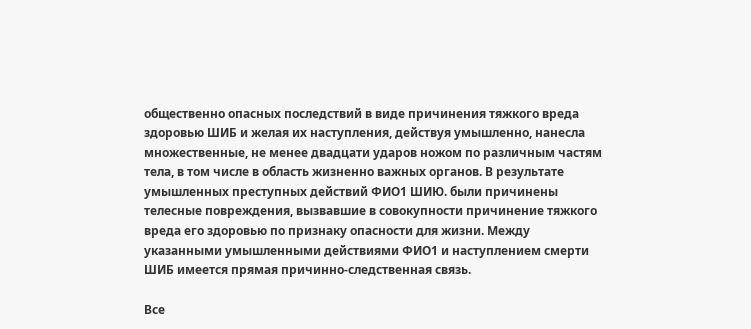общественно опасных последствий в виде причинения тяжкого вреда здоровью ШИБ и желая их наступления, действуя умышленно, нанесла множественные, не менее двадцати ударов ножом по различным частям тела, в том числе в область жизненно важных органов. В результате умышленных преступных действий ФИО1 ШИЮ. были причинены телесные повреждения, вызвавшие в совокупности причинение тяжкого вреда его здоровью по признаку опасности для жизни. Между указанными умышленными действиями ФИО1 и наступлением смерти ШИБ имеется прямая причинно-следственная связь.

Все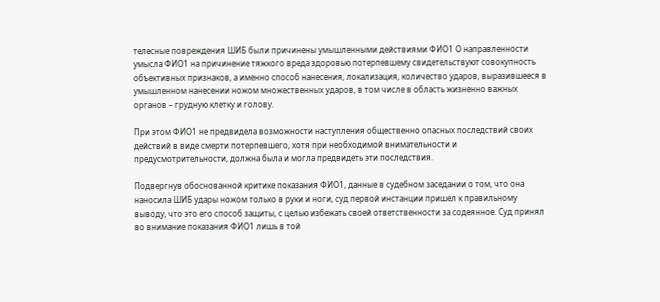телесные повреждения ШИБ были причинены умышленными действиями ФИО1 О направленности умысла ФИО1 на причинение тяжкого вреда здоровью потерпевшему свидетельствуют совокупность объективных признаков, а именно способ нанесения, локализация, количество ударов, выразившееся в умышленном нанесении ножом множественных ударов, в том числе в область жизненно важных органов – грудную клетку и голову.

При этом ФИО1 не предвидела возможности наступления общественно опасных последствий своих действий в виде смерти потерпевшего, хотя при необходимой внимательности и предусмотрительности, должна была и могла предвидеть эти последствия.

Подвергнув обоснованной критике показания ФИО1, данные в судебном заседании о том, что она наносила ШИБ удары ножом только в руки и ноги, суд первой инстанции пришел к правильному выводу, что это его способ защиты, с целью избежать своей ответственности за содеянное. Суд принял во внимание показания ФИО1 лишь в той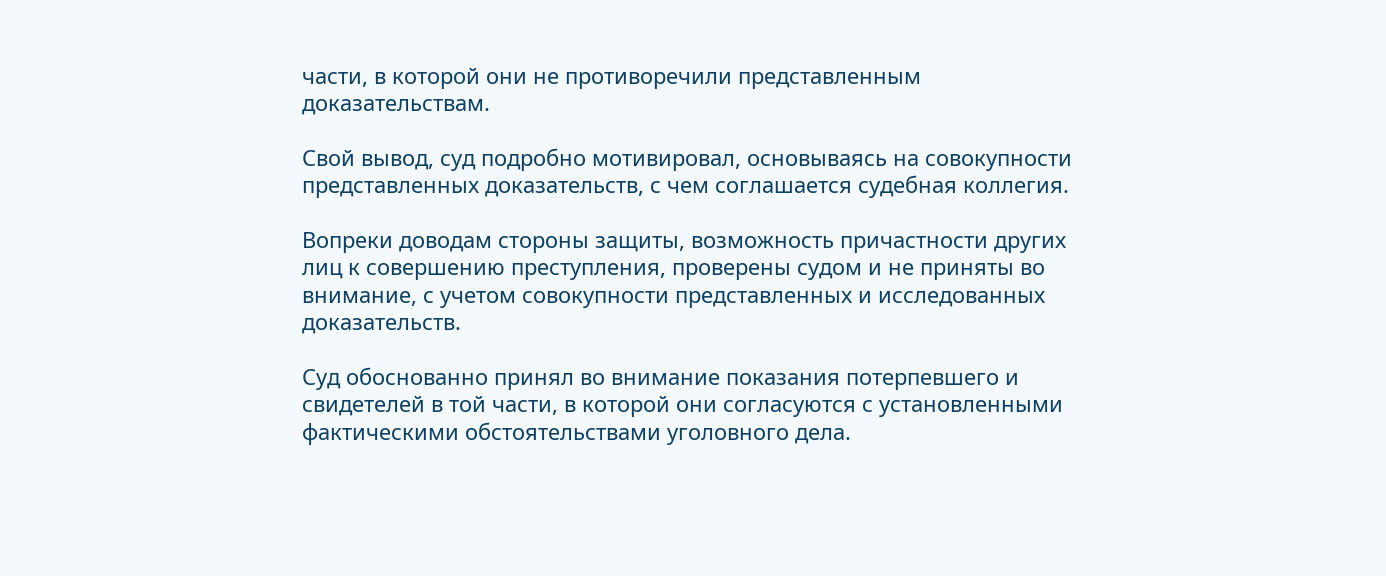части, в которой они не противоречили представленным доказательствам.

Свой вывод, суд подробно мотивировал, основываясь на совокупности представленных доказательств, с чем соглашается судебная коллегия.

Вопреки доводам стороны защиты, возможность причастности других лиц к совершению преступления, проверены судом и не приняты во внимание, с учетом совокупности представленных и исследованных доказательств.

Суд обоснованно принял во внимание показания потерпевшего и свидетелей в той части, в которой они согласуются с установленными фактическими обстоятельствами уголовного дела.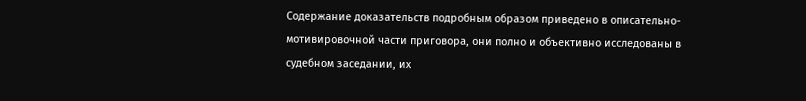Содержание доказательств подробным образом приведено в описательно-мотивировочной части приговора, они полно и объективно исследованы в судебном заседании, их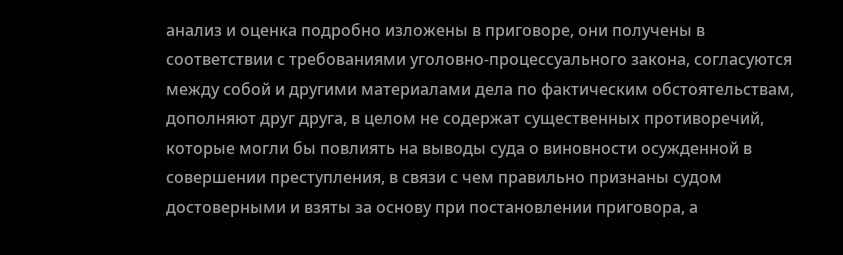анализ и оценка подробно изложены в приговоре, они получены в соответствии с требованиями уголовно-процессуального закона, согласуются между собой и другими материалами дела по фактическим обстоятельствам, дополняют друг друга, в целом не содержат существенных противоречий, которые могли бы повлиять на выводы суда о виновности осужденной в совершении преступления, в связи с чем правильно признаны судом достоверными и взяты за основу при постановлении приговора, а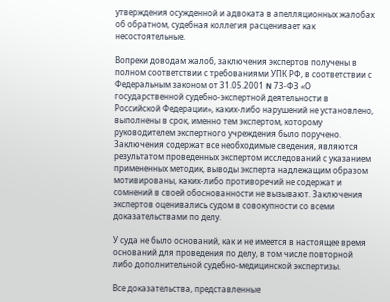утверждения осужденной и адвоката в апелляционных жалобах об обратном, судебная коллегия расценивает как несостоятельные.

Вопреки доводам жалоб, заключения экспертов получены в полном соответствии с требованиями УПК РФ, в соответствии с Федеральным законом от 31.05.2001 N 73-ФЗ «О государственной судебно-экспертной деятельности в Российской Федерации», каких-либо нарушений не установлено, выполнены в срок, именно тем экспертом, которому руководителем экспертного учреждения было поручено. Заключения содержат все необходимые сведения, являются результатом проведенных экспертом исследований с указанием примененных методик, выводы эксперта надлежащим образом мотивированы, каких-либо противоречий не содержат и сомнений в своей обоснованности не вызывают. Заключения экспертов оценивались судом в совокупности со всеми доказательствами по делу.

У суда не было оснований, как и не имеется в настоящее время оснований для проведения по делу, в том числе повторной либо дополнительной судебно-медицинской экспертизы.

Все доказательства, представленные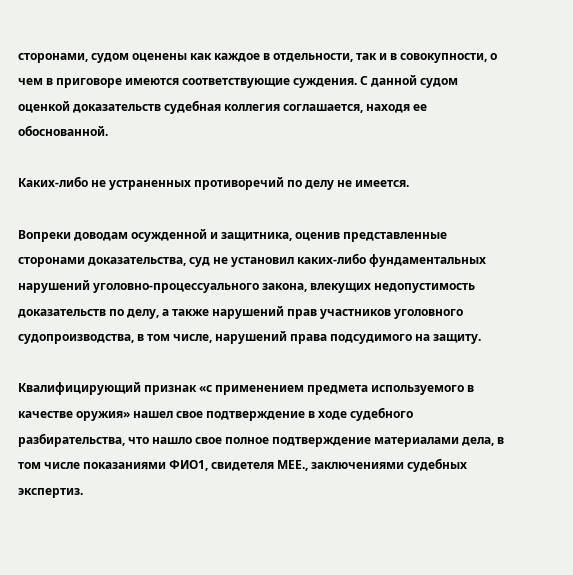сторонами, судом оценены как каждое в отдельности, так и в совокупности, о чем в приговоре имеются соответствующие суждения. С данной судом оценкой доказательств судебная коллегия соглашается, находя ее обоснованной.

Каких-либо не устраненных противоречий по делу не имеется.

Вопреки доводам осужденной и защитника, оценив представленные сторонами доказательства, суд не установил каких-либо фундаментальных нарушений уголовно-процессуального закона, влекущих недопустимость доказательств по делу, а также нарушений прав участников уголовного судопроизводства, в том числе, нарушений права подсудимого на защиту.

Квалифицирующий признак «с применением предмета используемого в качестве оружия» нашел свое подтверждение в ходе судебного разбирательства, что нашло свое полное подтверждение материалами дела, в том числе показаниями ФИО1, свидетеля МЕЕ., заключениями судебных экспертиз.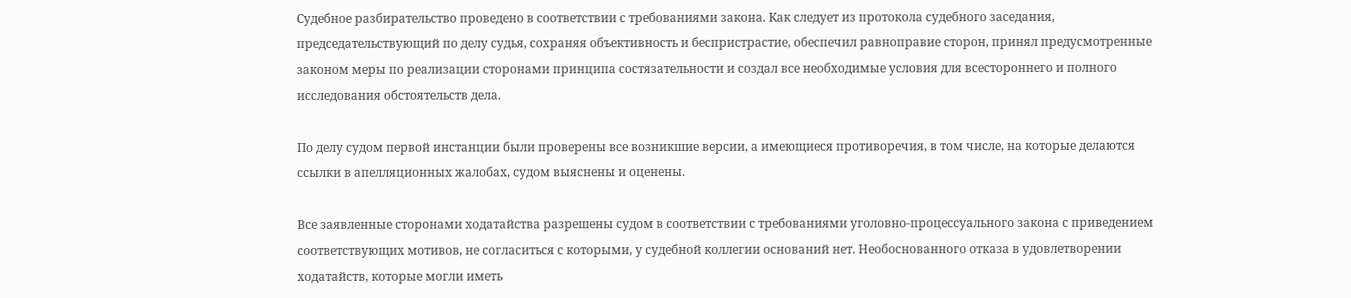Судебное разбирательство проведено в соответствии с требованиями закона. Как следует из протокола судебного заседания, председательствующий по делу судья, сохраняя объективность и беспристрастие, обеспечил равноправие сторон, принял предусмотренные законом меры по реализации сторонами принципа состязательности и создал все необходимые условия для всестороннего и полного исследования обстоятельств дела.

По делу судом первой инстанции были проверены все возникшие версии, а имеющиеся противоречия, в том числе, на которые делаются ссылки в апелляционных жалобах, судом выяснены и оценены.

Все заявленные сторонами ходатайства разрешены судом в соответствии с требованиями уголовно-процессуального закона с приведением соответствующих мотивов, не согласиться с которыми, у судебной коллегии оснований нет. Необоснованного отказа в удовлетворении ходатайств, которые могли иметь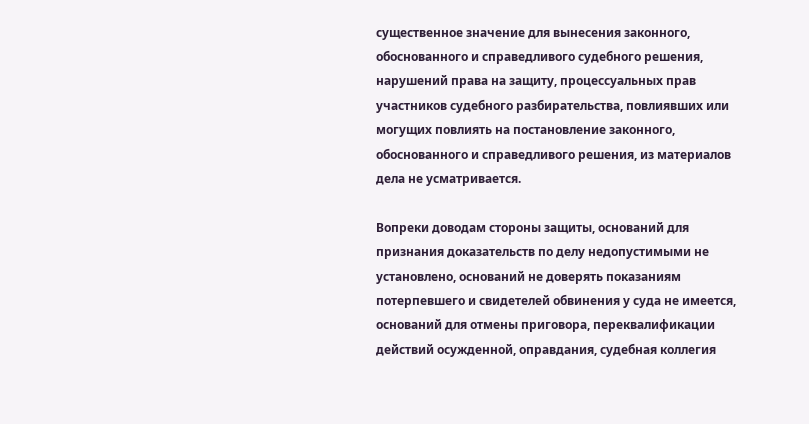существенное значение для вынесения законного, обоснованного и справедливого судебного решения, нарушений права на защиту, процессуальных прав участников судебного разбирательства, повлиявших или могущих повлиять на постановление законного, обоснованного и справедливого решения, из материалов дела не усматривается.

Вопреки доводам стороны защиты, оснований для признания доказательств по делу недопустимыми не установлено, оснований не доверять показаниям потерпевшего и свидетелей обвинения у суда не имеется, оснований для отмены приговора, переквалификации действий осужденной, оправдания, судебная коллегия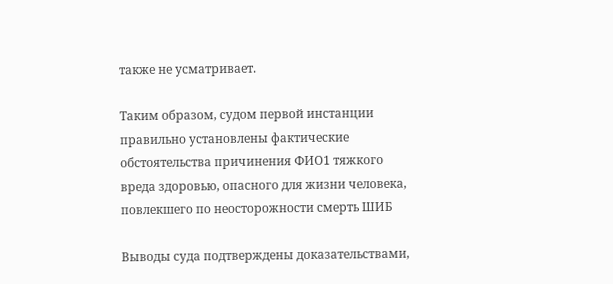также не усматривает.

Таким образом, судом первой инстанции правильно установлены фактические обстоятельства причинения ФИО1 тяжкого вреда здоровью, опасного для жизни человека, повлекшего по неосторожности смерть ШИБ

Выводы суда подтверждены доказательствами,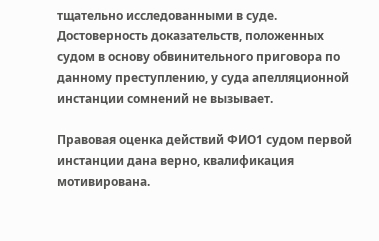тщательно исследованными в суде. Достоверность доказательств, положенных судом в основу обвинительного приговора по данному преступлению, у суда апелляционной инстанции сомнений не вызывает.

Правовая оценка действий ФИО1 судом первой инстанции дана верно, квалификация мотивирована.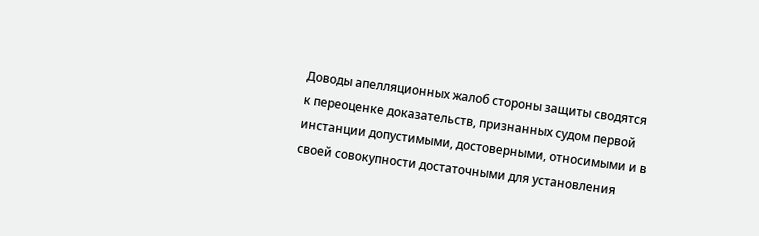Доводы апелляционных жалоб стороны защиты сводятся к переоценке доказательств, признанных судом первой инстанции допустимыми, достоверными, относимыми и в своей совокупности достаточными для установления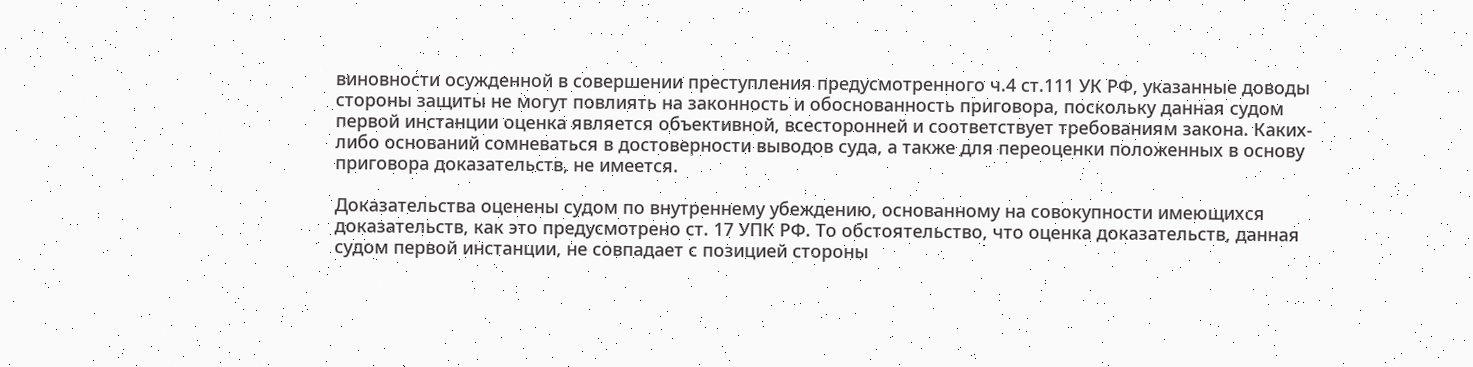виновности осужденной в совершении преступления предусмотренного ч.4 ст.111 УК РФ, указанные доводы стороны защиты не могут повлиять на законность и обоснованность приговора, поскольку данная судом первой инстанции оценка является объективной, всесторонней и соответствует требованиям закона. Каких-либо оснований сомневаться в достоверности выводов суда, а также для переоценки положенных в основу приговора доказательств, не имеется.

Доказательства оценены судом по внутреннему убеждению, основанному на совокупности имеющихся доказательств, как это предусмотрено ст. 17 УПК РФ. То обстоятельство, что оценка доказательств, данная судом первой инстанции, не совпадает с позицией стороны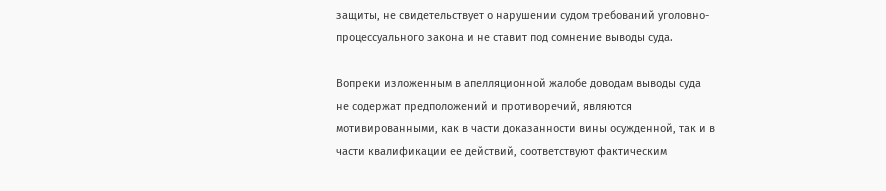защиты, не свидетельствует о нарушении судом требований уголовно-процессуального закона и не ставит под сомнение выводы суда.

Вопреки изложенным в апелляционной жалобе доводам выводы суда не содержат предположений и противоречий, являются мотивированными, как в части доказанности вины осужденной, так и в части квалификации ее действий, соответствуют фактическим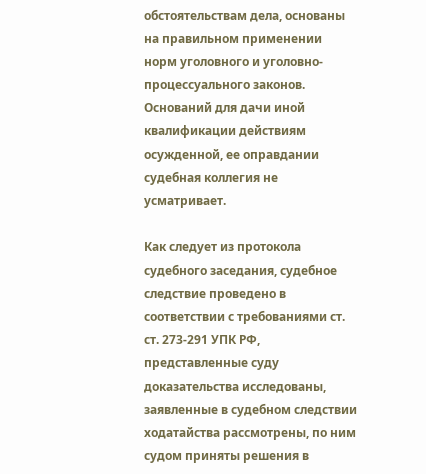обстоятельствам дела, основаны на правильном применении норм уголовного и уголовно-процессуального законов. Оснований для дачи иной квалификации действиям осужденной, ее оправдании судебная коллегия не усматривает.

Как следует из протокола судебного заседания, судебное следствие проведено в соответствии с требованиями ст. ст. 273-291 УПК РФ, представленные суду доказательства исследованы, заявленные в судебном следствии ходатайства рассмотрены, по ним судом приняты решения в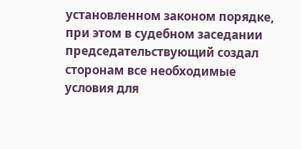установленном законом порядке, при этом в судебном заседании председательствующий создал сторонам все необходимые условия для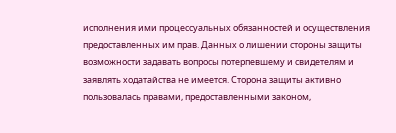исполнения ими процессуальных обязанностей и осуществления предоставленных им прав. Данных о лишении стороны защиты возможности задавать вопросы потерпевшему и свидетелям и заявлять ходатайства не имеется. Сторона защиты активно пользовалась правами, предоставленными законом,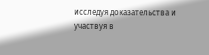исследуя доказательства и участвуя в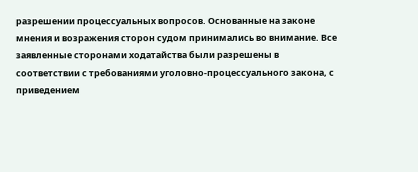разрешении процессуальных вопросов. Основанные на законе мнения и возражения сторон судом принимались во внимание. Все заявленные сторонами ходатайства были разрешены в соответствии с требованиями уголовно-процессуального закона, с приведением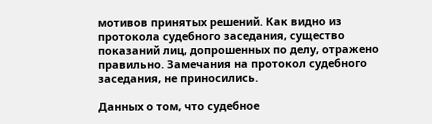мотивов принятых решений. Как видно из протокола судебного заседания, существо показаний лиц, допрошенных по делу, отражено правильно. Замечания на протокол судебного заседания, не приносились.

Данных о том, что судебное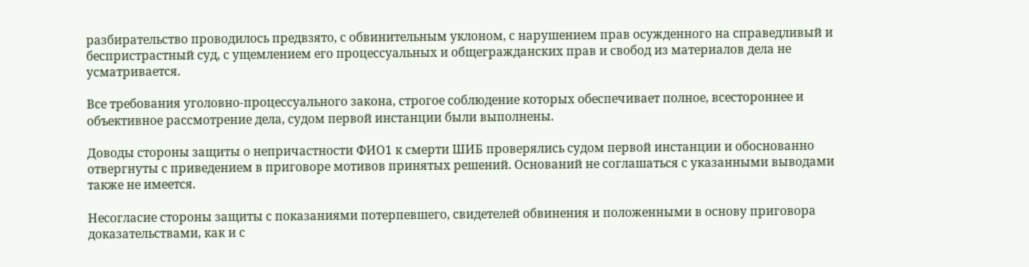разбирательство проводилось предвзято, с обвинительным уклоном, с нарушением прав осужденного на справедливый и беспристрастный суд, с ущемлением его процессуальных и общегражданских прав и свобод из материалов дела не усматривается.

Все требования уголовно-процессуального закона, строгое соблюдение которых обеспечивает полное, всестороннее и объективное рассмотрение дела, судом первой инстанции были выполнены.

Доводы стороны защиты о непричастности ФИО1 к смерти ШИБ проверялись судом первой инстанции и обоснованно отвергнуты с приведением в приговоре мотивов принятых решений. Оснований не соглашаться с указанными выводами также не имеется.

Несогласие стороны защиты с показаниями потерпевшего, свидетелей обвинения и положенными в основу приговора доказательствами, как и с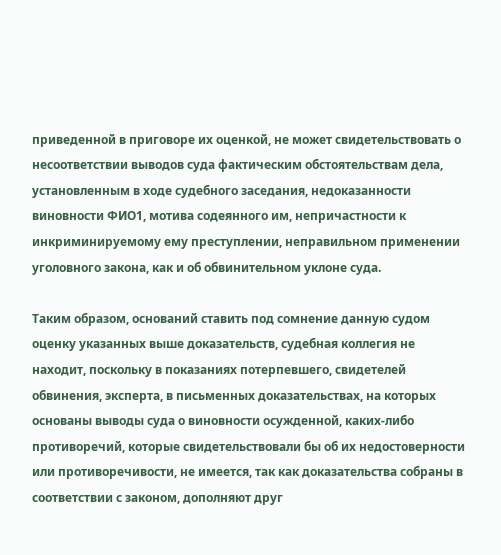приведенной в приговоре их оценкой, не может свидетельствовать о несоответствии выводов суда фактическим обстоятельствам дела, установленным в ходе судебного заседания, недоказанности виновности ФИО1, мотива содеянного им, непричастности к инкриминируемому ему преступлении, неправильном применении уголовного закона, как и об обвинительном уклоне суда.

Таким образом, оснований ставить под сомнение данную судом оценку указанных выше доказательств, судебная коллегия не находит, поскольку в показаниях потерпевшего, свидетелей обвинения, эксперта, в письменных доказательствах, на которых основаны выводы суда о виновности осужденной, каких-либо противоречий, которые свидетельствовали бы об их недостоверности или противоречивости, не имеется, так как доказательства собраны в соответствии с законом, дополняют друг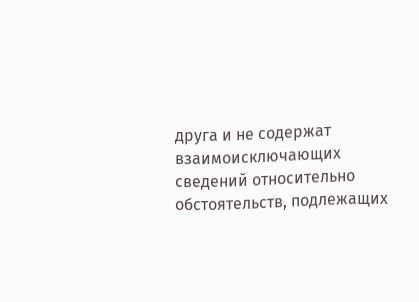друга и не содержат взаимоисключающих сведений относительно обстоятельств, подлежащих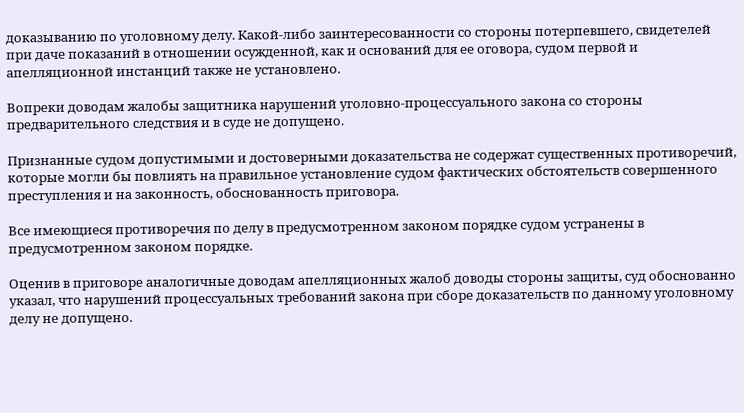доказыванию по уголовному делу. Какой-либо заинтересованности со стороны потерпевшего, свидетелей при даче показаний в отношении осужденной, как и оснований для ее оговора, судом первой и апелляционной инстанций также не установлено.

Вопреки доводам жалобы защитника нарушений уголовно-процессуального закона со стороны предварительного следствия и в суде не допущено.

Признанные судом допустимыми и достоверными доказательства не содержат существенных противоречий, которые могли бы повлиять на правильное установление судом фактических обстоятельств совершенного преступления и на законность, обоснованность приговора.

Все имеющиеся противоречия по делу в предусмотренном законом порядке судом устранены в предусмотренном законом порядке.

Оценив в приговоре аналогичные доводам апелляционных жалоб доводы стороны защиты, суд обоснованно указал, что нарушений процессуальных требований закона при сборе доказательств по данному уголовному делу не допущено.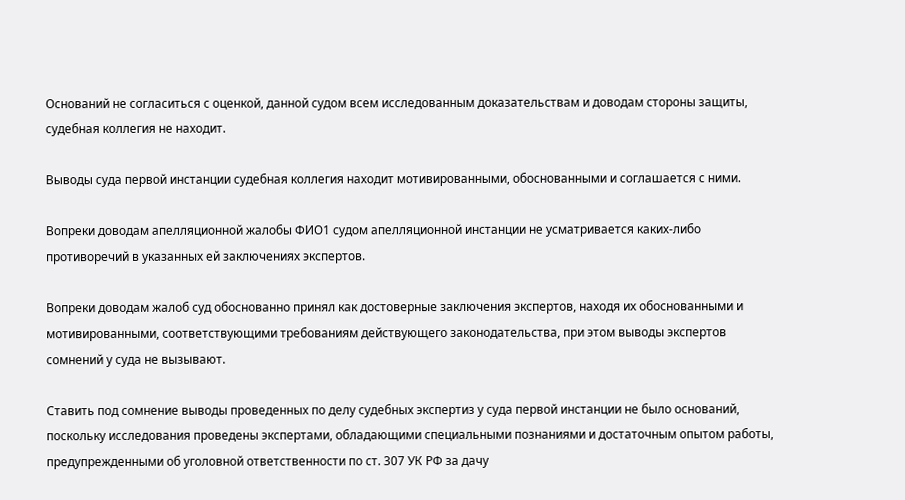Оснований не согласиться с оценкой, данной судом всем исследованным доказательствам и доводам стороны защиты, судебная коллегия не находит.

Выводы суда первой инстанции судебная коллегия находит мотивированными, обоснованными и соглашается с ними.

Вопреки доводам апелляционной жалобы ФИО1 судом апелляционной инстанции не усматривается каких-либо противоречий в указанных ей заключениях экспертов.

Вопреки доводам жалоб суд обоснованно принял как достоверные заключения экспертов, находя их обоснованными и мотивированными, соответствующими требованиям действующего законодательства, при этом выводы экспертов сомнений у суда не вызывают.

Ставить под сомнение выводы проведенных по делу судебных экспертиз у суда первой инстанции не было оснований, поскольку исследования проведены экспертами, обладающими специальными познаниями и достаточным опытом работы, предупрежденными об уголовной ответственности по ст. 307 УК РФ за дачу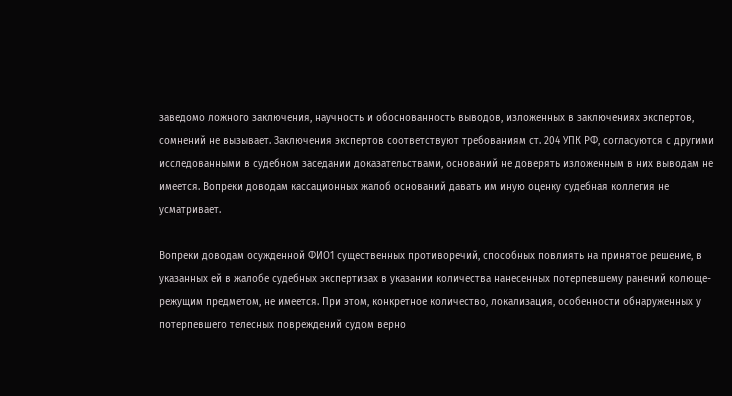заведомо ложного заключения, научность и обоснованность выводов, изложенных в заключениях экспертов, сомнений не вызывает. Заключения экспертов соответствуют требованиям ст. 204 УПК РФ, согласуются с другими исследованными в судебном заседании доказательствами, оснований не доверять изложенным в них выводам не имеется. Вопреки доводам кассационных жалоб оснований давать им иную оценку судебная коллегия не усматривает.

Вопреки доводам осужденной ФИО1 существенных противоречий, способных повлиять на принятое решение, в указанных ей в жалобе судебных экспертизах в указании количества нанесенных потерпевшему ранений колюще-режущим предметом, не имеется. При этом, конкретное количество, локализация, особенности обнаруженных у потерпевшего телесных повреждений судом верно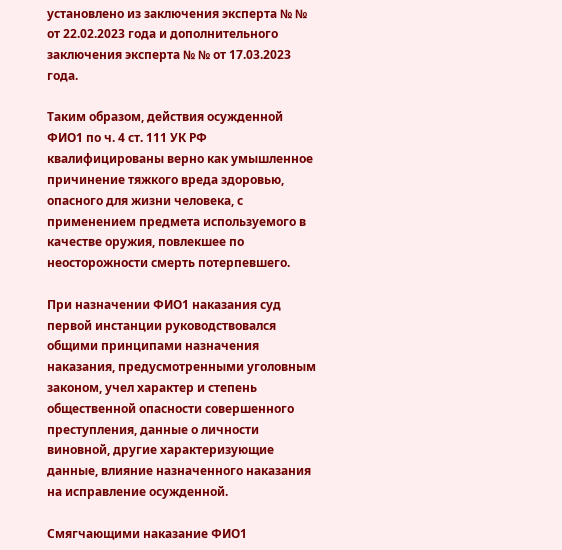установлено из заключения эксперта № № от 22.02.2023 года и дополнительного заключения эксперта № № от 17.03.2023 года.

Таким образом, действия осужденной ФИО1 по ч. 4 ст. 111 УК РФ квалифицированы верно как умышленное причинение тяжкого вреда здоровью, опасного для жизни человека, с применением предмета используемого в качестве оружия, повлекшее по неосторожности смерть потерпевшего.

При назначении ФИО1 наказания суд первой инстанции руководствовался общими принципами назначения наказания, предусмотренными уголовным законом, учел характер и степень общественной опасности совершенного преступления, данные о личности виновной, другие характеризующие данные, влияние назначенного наказания на исправление осужденной.

Смягчающими наказание ФИО1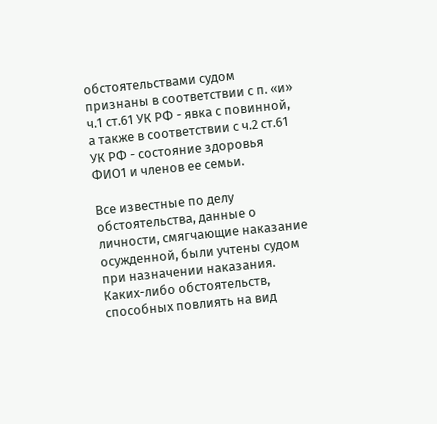обстоятельствами судом признаны в соответствии с п. «и» ч.1 ст.61 УК РФ - явка с повинной, а также в соответствии с ч.2 ст.61 УК РФ - состояние здоровья ФИО1 и членов ее семьи.

Все известные по делу обстоятельства, данные о личности, смягчающие наказание осужденной, были учтены судом при назначении наказания. Каких-либо обстоятельств, способных повлиять на вид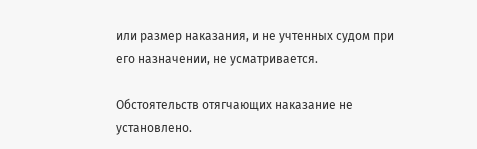или размер наказания, и не учтенных судом при его назначении, не усматривается.

Обстоятельств отягчающих наказание не установлено.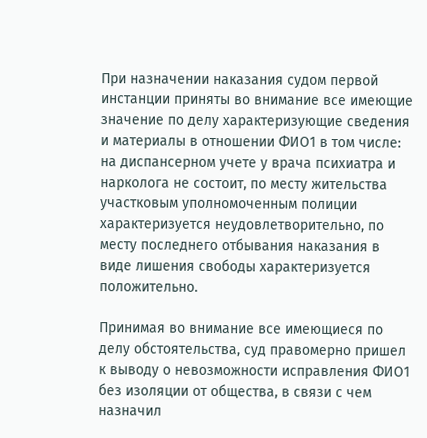При назначении наказания судом первой инстанции приняты во внимание все имеющие значение по делу характеризующие сведения и материалы в отношении ФИО1 в том числе: на диспансерном учете у врача психиатра и нарколога не состоит, по месту жительства участковым уполномоченным полиции характеризуется неудовлетворительно, по месту последнего отбывания наказания в виде лишения свободы характеризуется положительно.

Принимая во внимание все имеющиеся по делу обстоятельства, суд правомерно пришел к выводу о невозможности исправления ФИО1 без изоляции от общества, в связи с чем назначил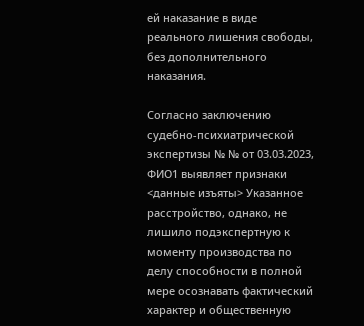ей наказание в виде реального лишения свободы, без дополнительного наказания.

Согласно заключению судебно-психиатрической экспертизы № № от 03.03.2023, ФИО1 выявляет признаки <данные изъяты> Указанное расстройство, однако, не лишило подэкспертную к моменту производства по делу способности в полной мере осознавать фактический характер и общественную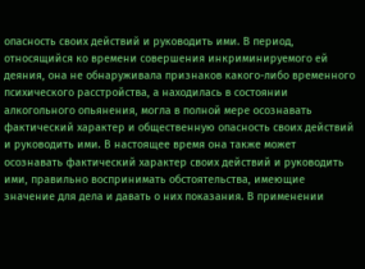опасность своих действий и руководить ими. В период, относящийся ко времени совершения инкриминируемого ей деяния, она не обнаруживала признаков какого-либо временного психического расстройства, а находилась в состоянии алкогольного опьянения, могла в полной мере осознавать фактический характер и общественную опасность своих действий и руководить ими. В настоящее время она также может осознавать фактический характер своих действий и руководить ими, правильно воспринимать обстоятельства, имеющие значение для дела и давать о них показания. В применении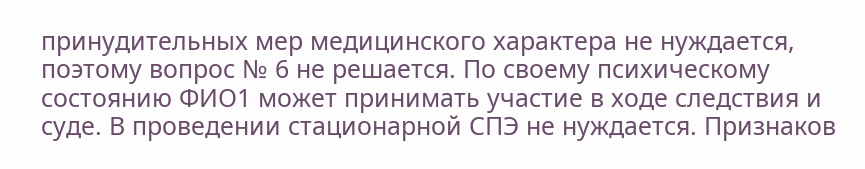принудительных мер медицинского характера не нуждается, поэтому вопрос № 6 не решается. По своему психическому состоянию ФИО1 может принимать участие в ходе следствия и суде. В проведении стационарной СПЭ не нуждается. Признаков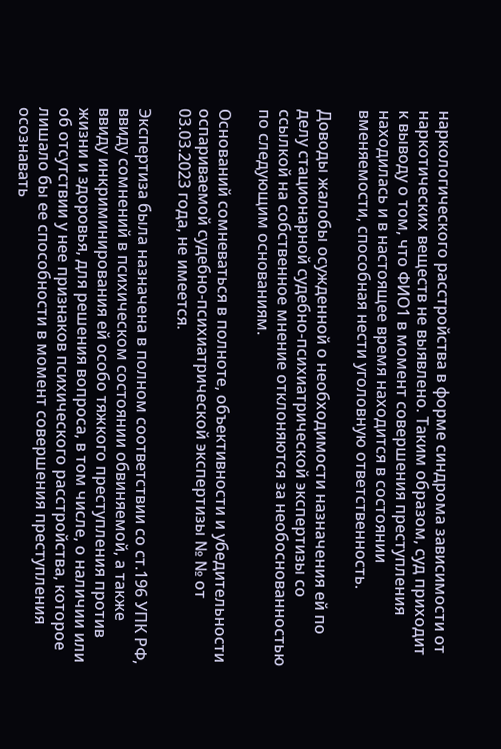наркологического расстройства в форме синдрома зависимости от наркотических веществ не выявлено. Таким образом, суд приходит к выводу о том, что ФИО1 в момент совершения преступления находилась и в настоящее время находится в состоянии вменяемости, способная нести уголовную ответственность.

Доводы жалобы осужденной о необходимости назначения ей по делу стационарной судебно-психиатрической экспертизы со ссылкой на собственное мнение отклоняются за необоснованностью по следующим основаниям.

Оснований сомневаться в полноте, объективности и убедительности оспариваемой судебно-психиатрической экспертизы № № от 03.03.2023 года, не имеется.

Экспертиза была назначена в полном соответствии со ст.196 УПК РФ, ввиду сомнений в психическом состоянии обвиняемой, а также ввиду инкриминирования ей особо тяжкого преступления против жизни и здоровья, для решения вопроса, в том числе, о наличии или об отсутствии у нее признаков психического расстройства, которое лишало бы ее способности в момент совершения преступления осознавать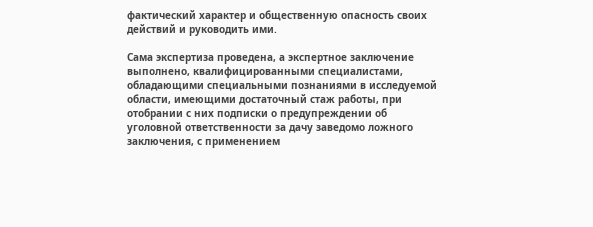фактический характер и общественную опасность своих действий и руководить ими.

Сама экспертиза проведена, а экспертное заключение выполнено, квалифицированными специалистами, обладающими специальными познаниями в исследуемой области, имеющими достаточный стаж работы, при отобрании с них подписки о предупреждении об уголовной ответственности за дачу заведомо ложного заключения, с применением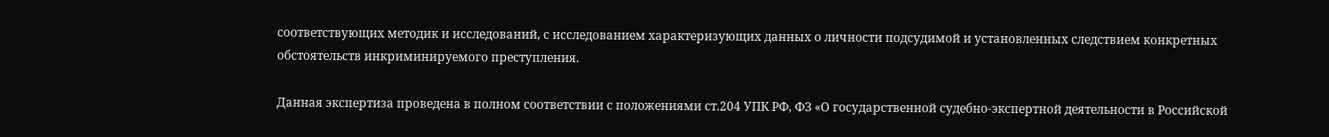соответствующих методик и исследований, с исследованием характеризующих данных о личности подсудимой и установленных следствием конкретных обстоятельств инкриминируемого преступления.

Данная экспертиза проведена в полном соответствии с положениями ст.204 УПК РФ, ФЗ «О государственной судебно-экспертной деятельности в Российской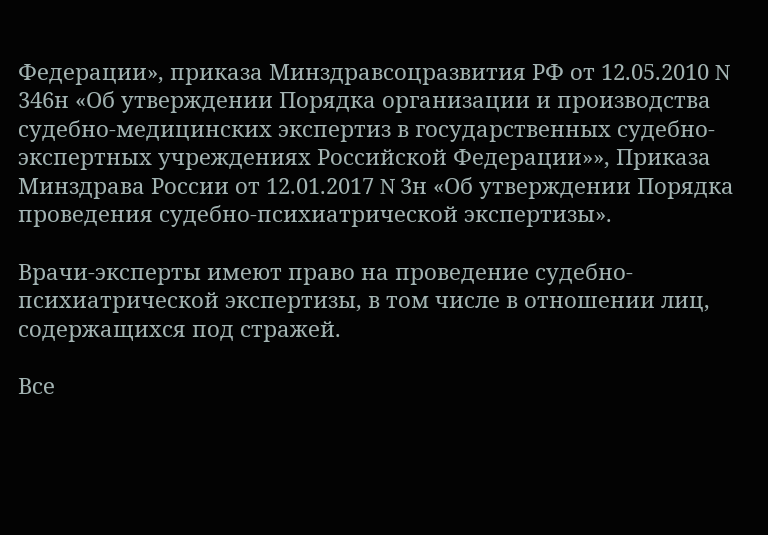Федерации», приказа Минздравсоцразвития РФ от 12.05.2010 N 346н «Об утверждении Порядка организации и производства судебно-медицинских экспертиз в государственных судебно-экспертных учреждениях Российской Федерации»», Приказа Минздрава России от 12.01.2017 N 3н «Об утверждении Порядка проведения судебно-психиатрической экспертизы».

Врачи-эксперты имеют право на проведение судебно-психиатрической экспертизы, в том числе в отношении лиц, содержащихся под стражей.

Все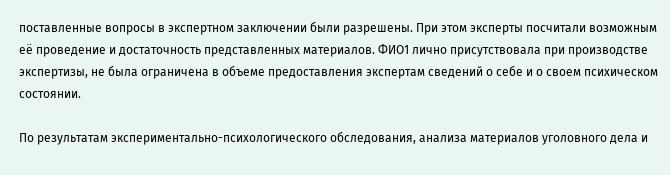поставленные вопросы в экспертном заключении были разрешены. При этом эксперты посчитали возможным её проведение и достаточность представленных материалов. ФИО1 лично присутствовала при производстве экспертизы, не была ограничена в объеме предоставления экспертам сведений о себе и о своем психическом состоянии.

По результатам экспериментально-психологического обследования, анализа материалов уголовного дела и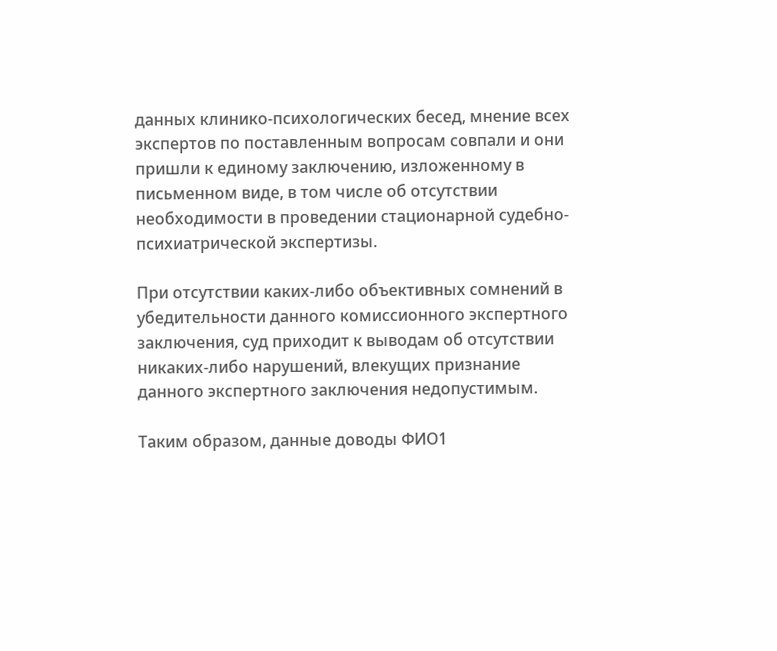данных клинико-психологических бесед, мнение всех экспертов по поставленным вопросам совпали и они пришли к единому заключению, изложенному в письменном виде, в том числе об отсутствии необходимости в проведении стационарной судебно-психиатрической экспертизы.

При отсутствии каких-либо объективных сомнений в убедительности данного комиссионного экспертного заключения, суд приходит к выводам об отсутствии никаких-либо нарушений, влекущих признание данного экспертного заключения недопустимым.

Таким образом, данные доводы ФИО1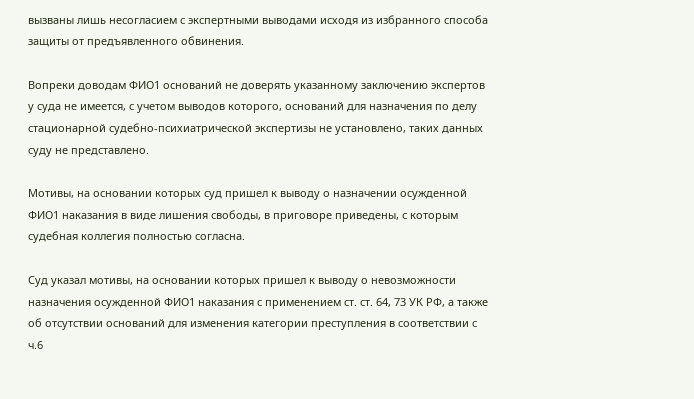вызваны лишь несогласием с экспертными выводами исходя из избранного способа защиты от предъявленного обвинения.

Вопреки доводам ФИО1 оснований не доверять указанному заключению экспертов у суда не имеется, с учетом выводов которого, оснований для назначения по делу стационарной судебно-психиатрической экспертизы не установлено, таких данных суду не представлено.

Мотивы, на основании которых суд пришел к выводу о назначении осужденной ФИО1 наказания в виде лишения свободы, в приговоре приведены, с которым судебная коллегия полностью согласна.

Суд указал мотивы, на основании которых пришел к выводу о невозможности назначения осужденной ФИО1 наказания с применением ст. ст. 64, 73 УК РФ, а также об отсутствии оснований для изменения категории преступления в соответствии с ч.6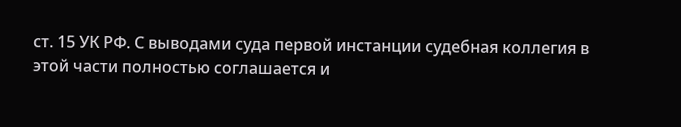ст. 15 УК РФ. С выводами суда первой инстанции судебная коллегия в этой части полностью соглашается и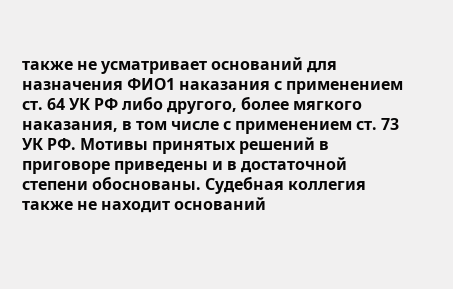также не усматривает оснований для назначения ФИО1 наказания с применением ст. 64 УК РФ либо другого, более мягкого наказания, в том числе с применением ст. 73 УК РФ. Мотивы принятых решений в приговоре приведены и в достаточной степени обоснованы. Судебная коллегия также не находит оснований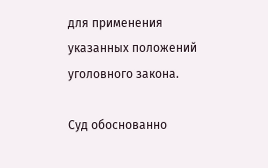для применения указанных положений уголовного закона.

Суд обоснованно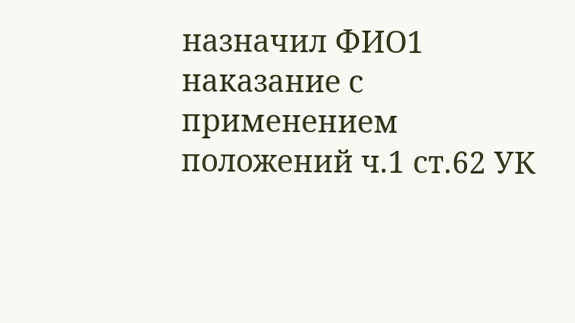назначил ФИО1 наказание с применением положений ч.1 ст.62 УК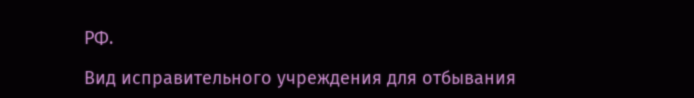РФ.

Вид исправительного учреждения для отбывания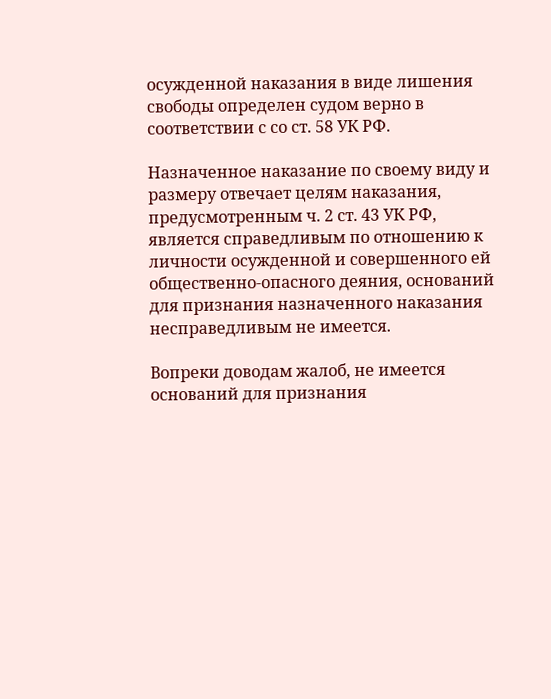осужденной наказания в виде лишения свободы определен судом верно в соответствии с со ст. 58 УК РФ.

Назначенное наказание по своему виду и размеру отвечает целям наказания, предусмотренным ч. 2 ст. 43 УК РФ, является справедливым по отношению к личности осужденной и совершенного ей общественно-опасного деяния, оснований для признания назначенного наказания несправедливым не имеется.

Вопреки доводам жалоб, не имеется оснований для признания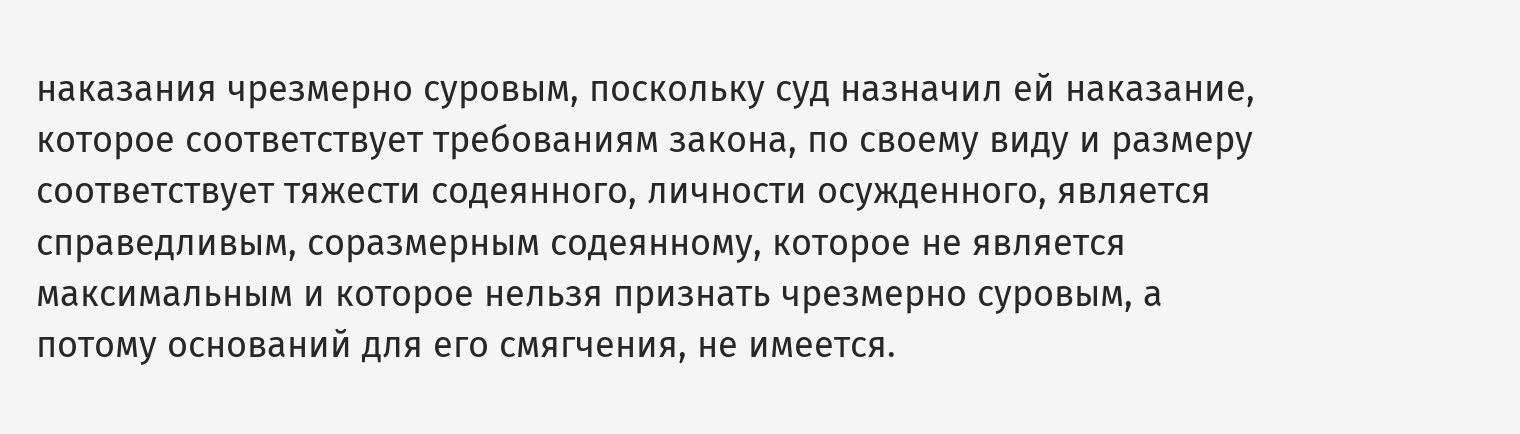наказания чрезмерно суровым, поскольку суд назначил ей наказание, которое соответствует требованиям закона, по своему виду и размеру соответствует тяжести содеянного, личности осужденного, является справедливым, соразмерным содеянному, которое не является максимальным и которое нельзя признать чрезмерно суровым, а потому оснований для его смягчения, не имеется.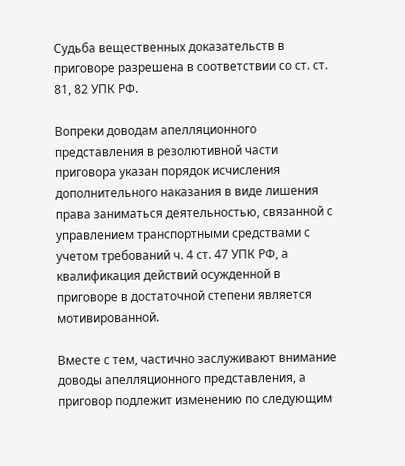Судьба вещественных доказательств в приговоре разрешена в соответствии со ст. ст. 81, 82 УПК РФ.

Вопреки доводам апелляционного представления в резолютивной части приговора указан порядок исчисления дополнительного наказания в виде лишения права заниматься деятельностью, связанной с управлением транспортными средствами с учетом требований ч. 4 ст. 47 УПК РФ, а квалификация действий осужденной в приговоре в достаточной степени является мотивированной.

Вместе с тем, частично заслуживают внимание доводы апелляционного представления, а приговор подлежит изменению по следующим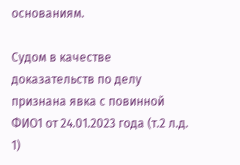основаниям.

Судом в качестве доказательств по делу признана явка с повинной ФИО1 от 24.01.2023 года (т.2 л.д. 1)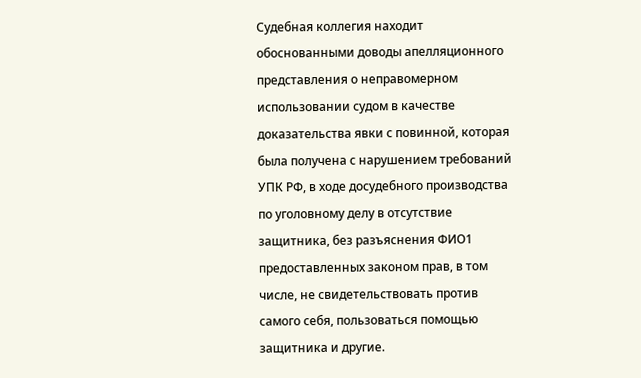Судебная коллегия находит обоснованными доводы апелляционного представления о неправомерном использовании судом в качестве доказательства явки с повинной, которая была получена с нарушением требований УПК РФ, в ходе досудебного производства по уголовному делу в отсутствие защитника, без разъяснения ФИО1 предоставленных законом прав, в том числе, не свидетельствовать против самого себя, пользоваться помощью защитника и другие.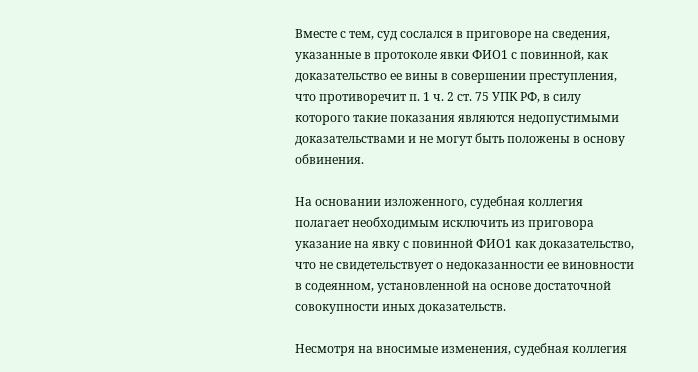Вместе с тем, суд сослался в приговоре на сведения, указанные в протоколе явки ФИО1 с повинной, как доказательство ее вины в совершении преступления, что противоречит п. 1 ч. 2 ст. 75 УПК РФ, в силу которого такие показания являются недопустимыми доказательствами и не могут быть положены в основу обвинения.

На основании изложенного, судебная коллегия полагает необходимым исключить из приговора указание на явку с повинной ФИО1 как доказательство, что не свидетельствует о недоказанности ее виновности в содеянном, установленной на основе достаточной совокупности иных доказательств.

Несмотря на вносимые изменения, судебная коллегия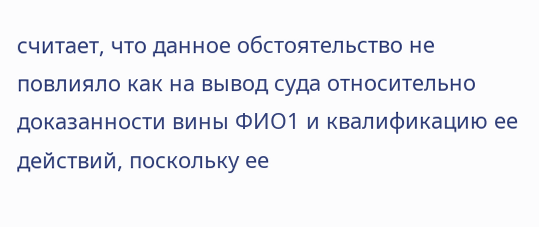считает, что данное обстоятельство не повлияло как на вывод суда относительно доказанности вины ФИО1 и квалификацию ее действий, поскольку ее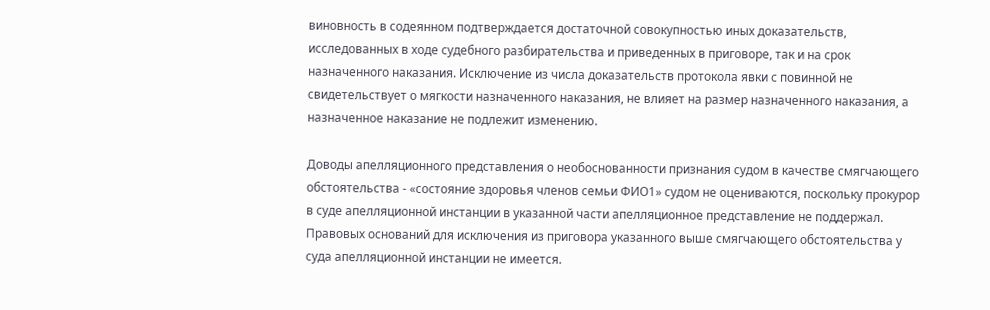виновность в содеянном подтверждается достаточной совокупностью иных доказательств, исследованных в ходе судебного разбирательства и приведенных в приговоре, так и на срок назначенного наказания. Исключение из числа доказательств протокола явки с повинной не свидетельствует о мягкости назначенного наказания, не влияет на размер назначенного наказания, а назначенное наказание не подлежит изменению.

Доводы апелляционного представления о необоснованности признания судом в качестве смягчающего обстоятельства - «состояние здоровья членов семьи ФИО1» судом не оцениваются, поскольку прокурор в суде апелляционной инстанции в указанной части апелляционное представление не поддержал. Правовых оснований для исключения из приговора указанного выше смягчающего обстоятельства у суда апелляционной инстанции не имеется.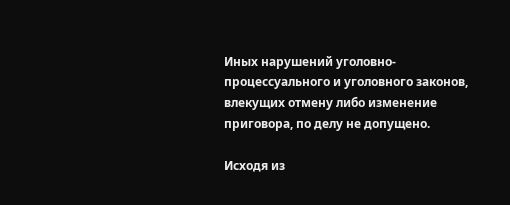Иных нарушений уголовно-процессуального и уголовного законов, влекущих отмену либо изменение приговора, по делу не допущено.

Исходя из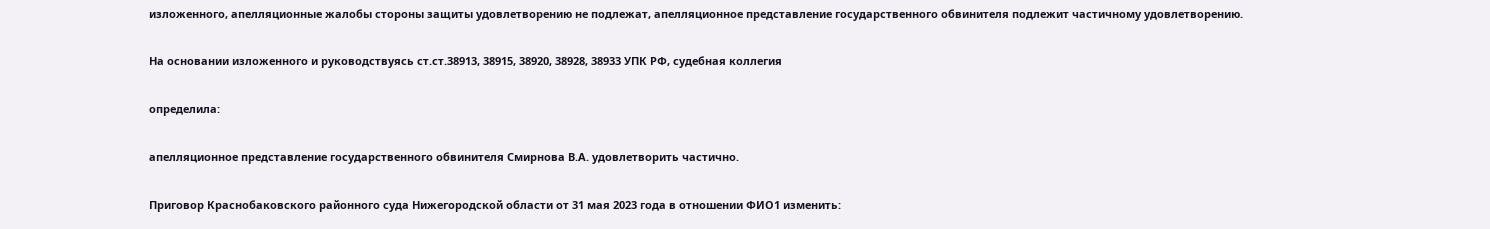изложенного, апелляционные жалобы стороны защиты удовлетворению не подлежат, апелляционное представление государственного обвинителя подлежит частичному удовлетворению.

На основании изложенного и руководствуясь ст.ст.38913, 38915, 38920, 38928, 38933 УПК РФ, судебная коллегия

определила:

апелляционное представление государственного обвинителя Смирнова В.А. удовлетворить частично.

Приговор Краснобаковского районного суда Нижегородской области от 31 мая 2023 года в отношении ФИО1 изменить: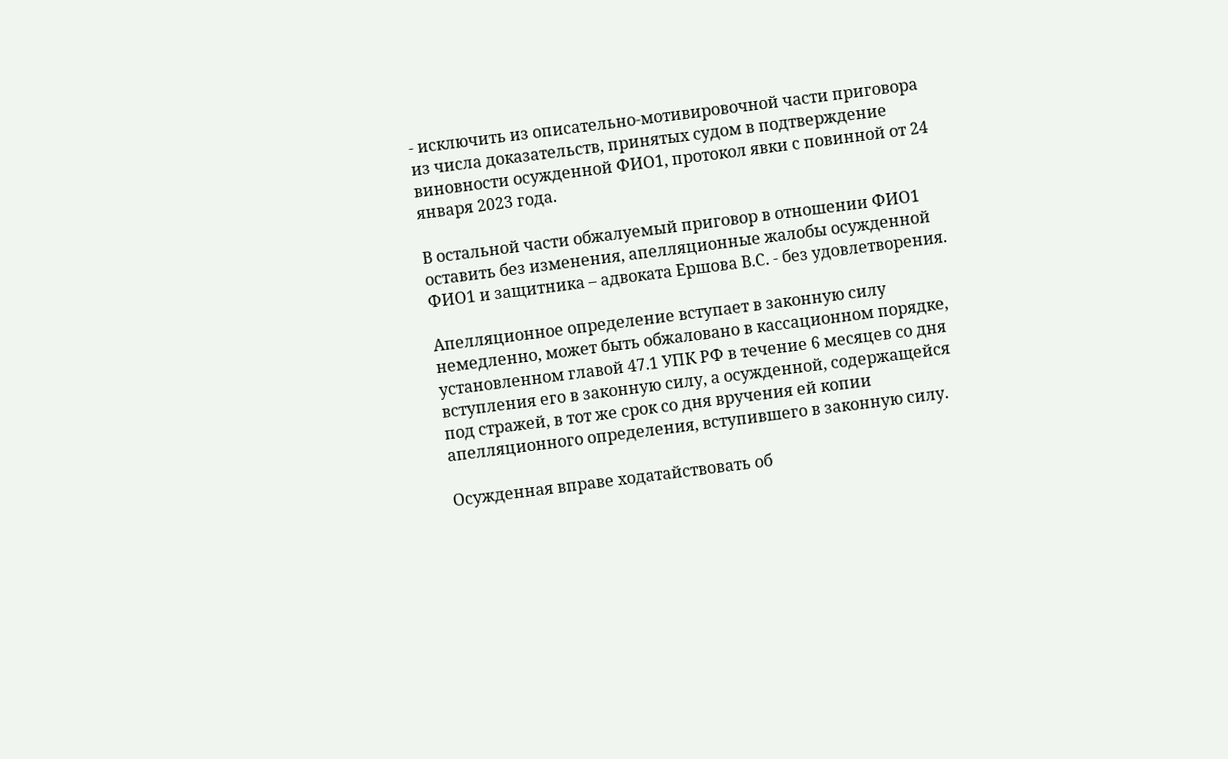- исключить из описательно-мотивировочной части приговора из числа доказательств, принятых судом в подтверждение виновности осужденной ФИО1, протокол явки с повинной от 24 января 2023 года.

В остальной части обжалуемый приговор в отношении ФИО1 оставить без изменения, апелляционные жалобы осужденной ФИО1 и защитника – адвоката Ершова В.С. - без удовлетворения.

Апелляционное определение вступает в законную силу немедленно, может быть обжаловано в кассационном порядке, установленном главой 47.1 УПК РФ в течение 6 месяцев со дня вступления его в законную силу, а осужденной, содержащейся под стражей, в тот же срок со дня вручения ей копии апелляционного определения, вступившего в законную силу.

Осужденная вправе ходатайствовать об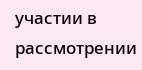участии в рассмотрении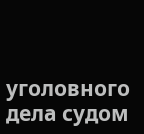уголовного дела судом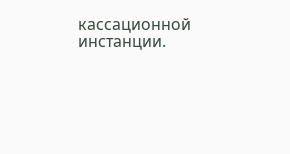кассационной инстанции.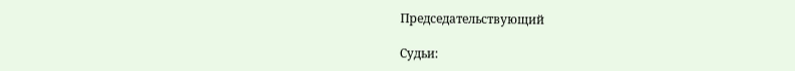Председательствующий

Судьи: